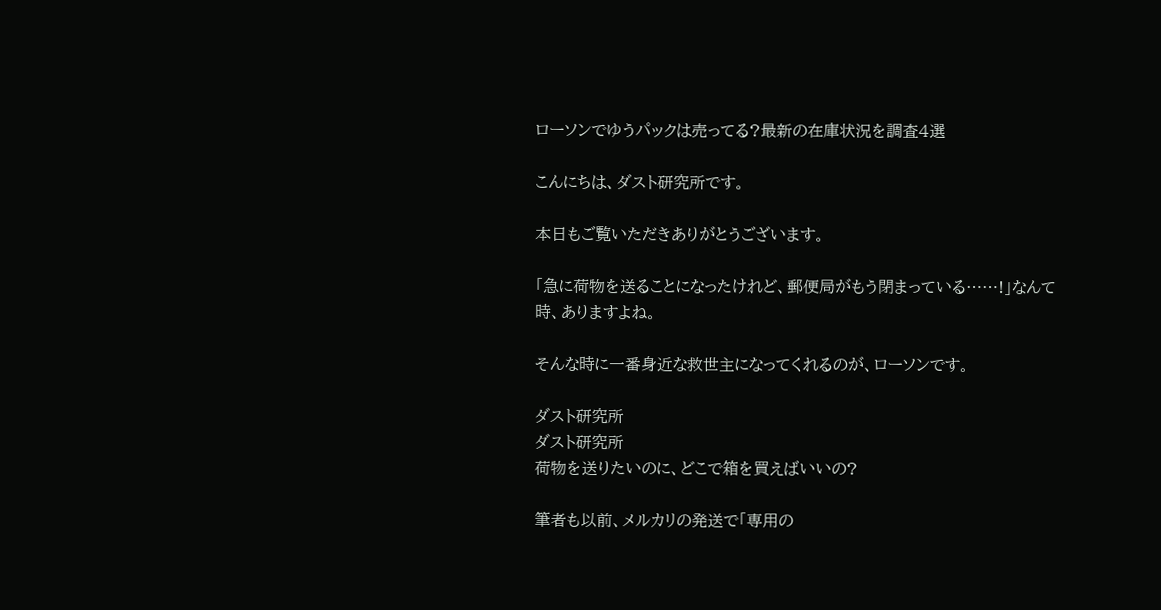ローソンでゆうパックは売ってる?最新の在庫状況を調査4選

こんにちは、ダスト研究所です。

本日もご覧いただきありがとうございます。

「急に荷物を送ることになったけれど、郵便局がもう閉まっている……!」なんて時、ありますよね。

そんな時に一番身近な救世主になってくれるのが、ローソンです。

ダスト研究所
ダスト研究所
荷物を送りたいのに、どこで箱を買えばいいの?

筆者も以前、メルカリの発送で「専用の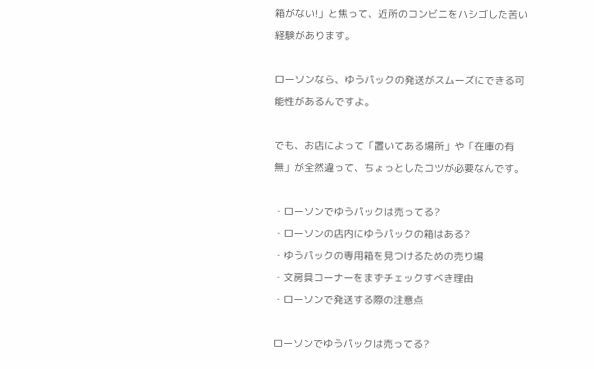箱がない!」と焦って、近所のコンビニをハシゴした苦い経験があります。

ローソンなら、ゆうパックの発送がスムーズにできる可能性があるんですよ。

でも、お店によって「置いてある場所」や「在庫の有無」が全然違って、ちょっとしたコツが必要なんです。

・ローソンでゆうパックは売ってる?
・ローソンの店内にゆうパックの箱はある?
・ゆうパックの専用箱を見つけるための売り場
・文房具コーナーをまずチェックすべき理由
・ローソンで発送する際の注意点

ローソンでゆうパックは売ってる?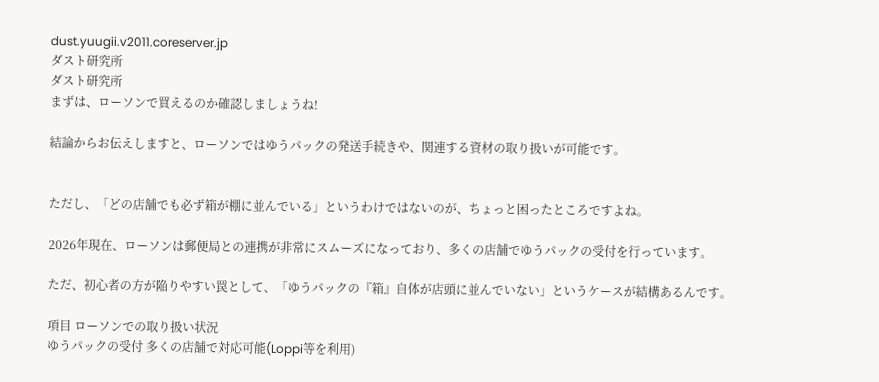dust.yuugii.v2011.coreserver.jp
ダスト研究所
ダスト研究所
まずは、ローソンで買えるのか確認しましょうね!

結論からお伝えしますと、ローソンではゆうパックの発送手続きや、関連する資材の取り扱いが可能です。


ただし、「どの店舗でも必ず箱が棚に並んでいる」というわけではないのが、ちょっと困ったところですよね。

2026年現在、ローソンは郵便局との連携が非常にスムーズになっており、多くの店舗でゆうパックの受付を行っています。

ただ、初心者の方が陥りやすい罠として、「ゆうパックの『箱』自体が店頭に並んでいない」というケースが結構あるんです。

項目 ローソンでの取り扱い状況
ゆうパックの受付 多くの店舗で対応可能(Loppi等を利用)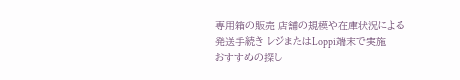専用箱の販売 店舗の規模や在庫状況による
発送手続き レジまたはLoppi端末で実施
おすすめの探し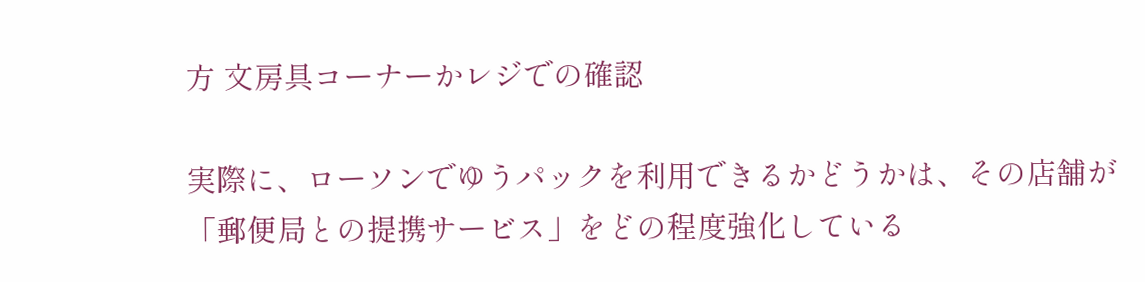方 文房具コーナーかレジでの確認

実際に、ローソンでゆうパックを利用できるかどうかは、その店舗が「郵便局との提携サービス」をどの程度強化している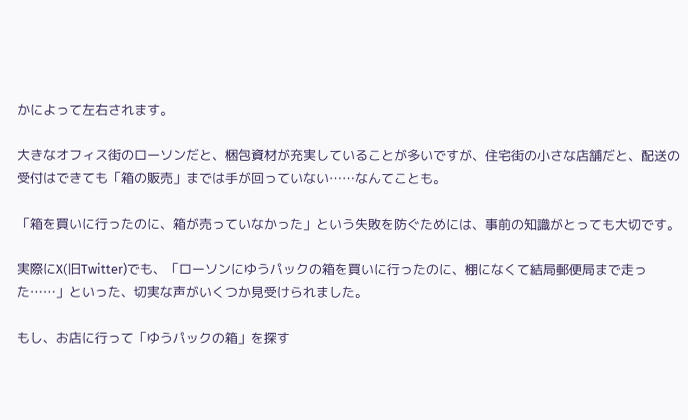かによって左右されます。

大きなオフィス街のローソンだと、梱包資材が充実していることが多いですが、住宅街の小さな店舗だと、配送の受付はできても「箱の販売」までは手が回っていない……なんてことも。

「箱を買いに行ったのに、箱が売っていなかった」という失敗を防ぐためには、事前の知識がとっても大切です。

実際にX(旧Twitter)でも、「ローソンにゆうパックの箱を買いに行ったのに、棚になくて結局郵便局まで走った……」といった、切実な声がいくつか見受けられました。

もし、お店に行って「ゆうパックの箱」を探す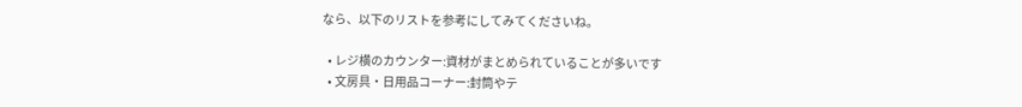なら、以下のリストを参考にしてみてくださいね。

  • レジ横のカウンター:資材がまとめられていることが多いです
  • 文房具・日用品コーナー:封筒やテ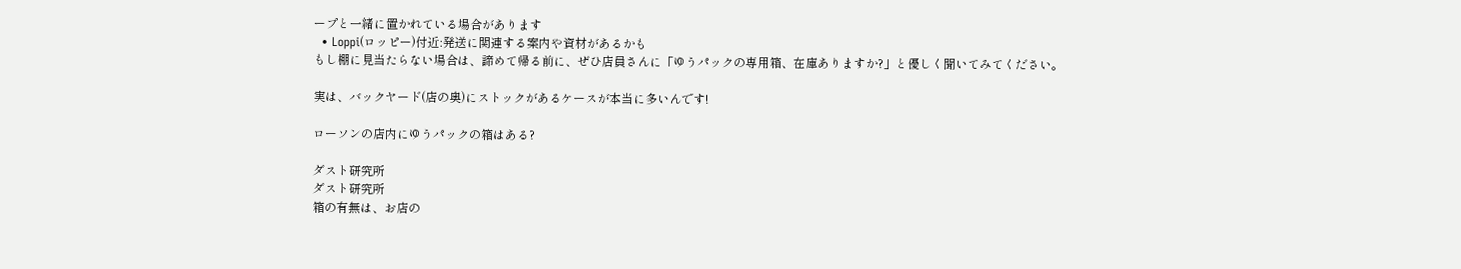ープと一緒に置かれている場合があります
  • Loppi(ロッピー)付近:発送に関連する案内や資材があるかも
もし棚に見当たらない場合は、諦めて帰る前に、ぜひ店員さんに「ゆうパックの専用箱、在庫ありますか?」と優しく聞いてみてください。

実は、バックヤード(店の奥)にストックがあるケースが本当に多いんです!

ローソンの店内にゆうパックの箱はある?

ダスト研究所
ダスト研究所
箱の有無は、お店の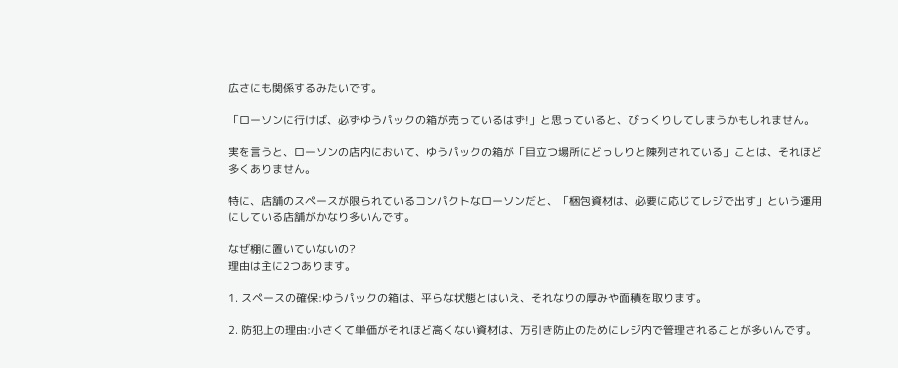広さにも関係するみたいです。

「ローソンに行けば、必ずゆうパックの箱が売っているはず!」と思っていると、びっくりしてしまうかもしれません。

実を言うと、ローソンの店内において、ゆうパックの箱が「目立つ場所にどっしりと陳列されている」ことは、それほど多くありません。

特に、店舗のスペースが限られているコンパクトなローソンだと、「梱包資材は、必要に応じてレジで出す」という運用にしている店舗がかなり多いんです。

なぜ棚に置いていないの?
理由は主に2つあります。

1. スペースの確保:ゆうパックの箱は、平らな状態とはいえ、それなりの厚みや面積を取ります。

2. 防犯上の理由:小さくて単価がそれほど高くない資材は、万引き防止のためにレジ内で管理されることが多いんです。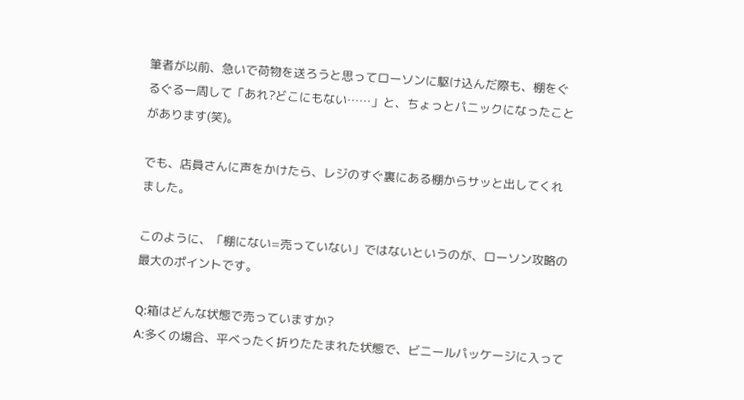筆者が以前、急いで荷物を送ろうと思ってローソンに駆け込んだ際も、棚をぐるぐる一周して「あれ?どこにもない……」と、ちょっとパニックになったことがあります(笑)。

でも、店員さんに声をかけたら、レジのすぐ裏にある棚からサッと出してくれました。

このように、「棚にない=売っていない」ではないというのが、ローソン攻略の最大のポイントです。

Q:箱はどんな状態で売っていますか?
A:多くの場合、平べったく折りたたまれた状態で、ビニールパッケージに入って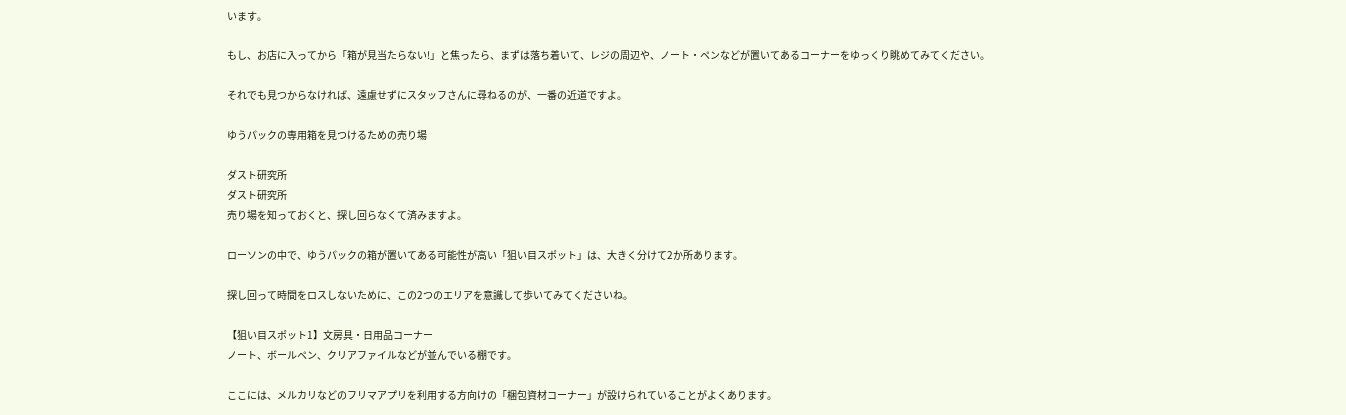います。

もし、お店に入ってから「箱が見当たらない!」と焦ったら、まずは落ち着いて、レジの周辺や、ノート・ペンなどが置いてあるコーナーをゆっくり眺めてみてください。

それでも見つからなければ、遠慮せずにスタッフさんに尋ねるのが、一番の近道ですよ。

ゆうパックの専用箱を見つけるための売り場

ダスト研究所
ダスト研究所
売り場を知っておくと、探し回らなくて済みますよ。

ローソンの中で、ゆうパックの箱が置いてある可能性が高い「狙い目スポット」は、大きく分けて2か所あります。

探し回って時間をロスしないために、この2つのエリアを意識して歩いてみてくださいね。

【狙い目スポット1】文房具・日用品コーナー
ノート、ボールペン、クリアファイルなどが並んでいる棚です。

ここには、メルカリなどのフリマアプリを利用する方向けの「梱包資材コーナー」が設けられていることがよくあります。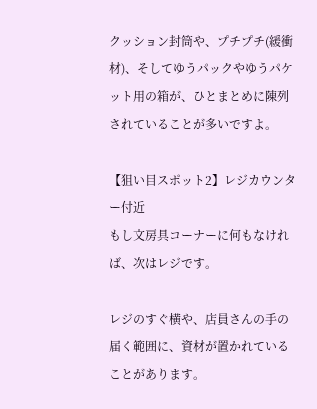クッション封筒や、プチプチ(緩衝材)、そしてゆうパックやゆうパケット用の箱が、ひとまとめに陳列されていることが多いですよ。

【狙い目スポット2】レジカウンター付近
もし文房具コーナーに何もなければ、次はレジです。

レジのすぐ横や、店員さんの手の届く範囲に、資材が置かれていることがあります。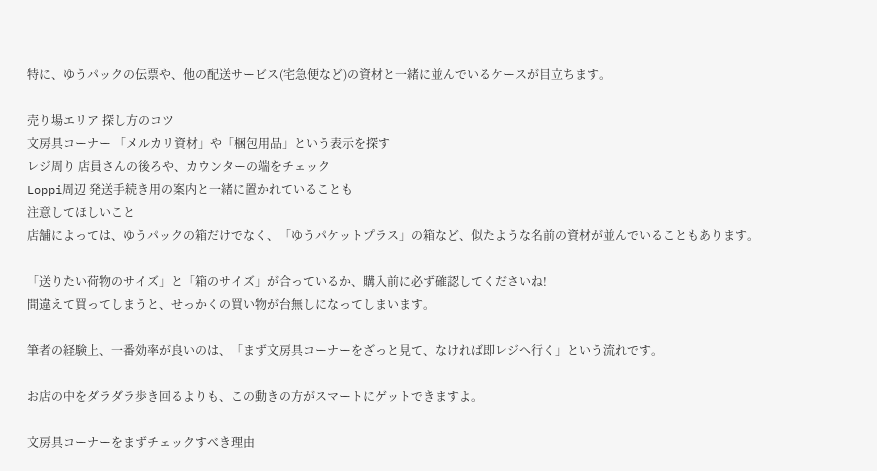特に、ゆうパックの伝票や、他の配送サービス(宅急便など)の資材と一緒に並んでいるケースが目立ちます。

売り場エリア 探し方のコツ
文房具コーナー 「メルカリ資材」や「梱包用品」という表示を探す
レジ周り 店員さんの後ろや、カウンターの端をチェック
Loppi周辺 発送手続き用の案内と一緒に置かれていることも
注意してほしいこと
店舗によっては、ゆうパックの箱だけでなく、「ゆうパケットプラス」の箱など、似たような名前の資材が並んでいることもあります。

「送りたい荷物のサイズ」と「箱のサイズ」が合っているか、購入前に必ず確認してくださいね!
間違えて買ってしまうと、せっかくの買い物が台無しになってしまいます。

筆者の経験上、一番効率が良いのは、「まず文房具コーナーをざっと見て、なければ即レジへ行く」という流れです。

お店の中をダラダラ歩き回るよりも、この動きの方がスマートにゲットできますよ。

文房具コーナーをまずチェックすべき理由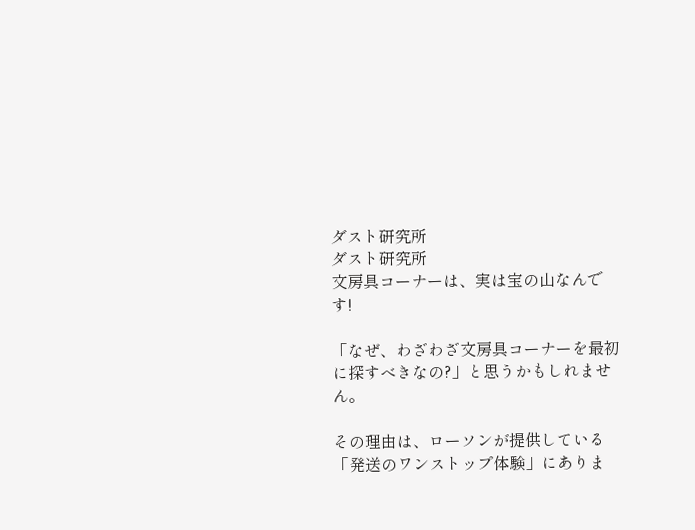ダスト研究所
ダスト研究所
文房具コーナーは、実は宝の山なんです!

「なぜ、わざわざ文房具コーナーを最初に探すべきなの?」と思うかもしれません。

その理由は、ローソンが提供している「発送のワンストップ体験」にありま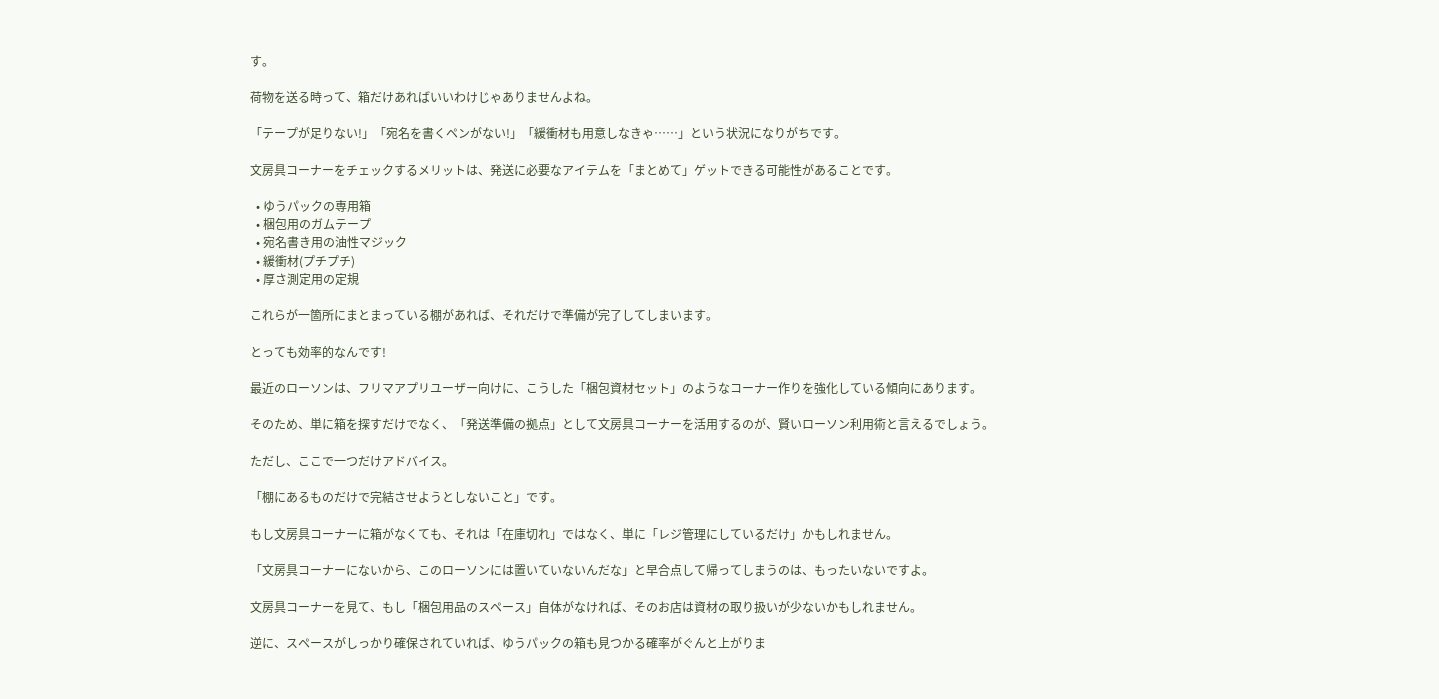す。

荷物を送る時って、箱だけあればいいわけじゃありませんよね。

「テープが足りない!」「宛名を書くペンがない!」「緩衝材も用意しなきゃ……」という状況になりがちです。

文房具コーナーをチェックするメリットは、発送に必要なアイテムを「まとめて」ゲットできる可能性があることです。

  • ゆうパックの専用箱
  • 梱包用のガムテープ
  • 宛名書き用の油性マジック
  • 緩衝材(プチプチ)
  • 厚さ測定用の定規

これらが一箇所にまとまっている棚があれば、それだけで準備が完了してしまいます。

とっても効率的なんです!

最近のローソンは、フリマアプリユーザー向けに、こうした「梱包資材セット」のようなコーナー作りを強化している傾向にあります。

そのため、単に箱を探すだけでなく、「発送準備の拠点」として文房具コーナーを活用するのが、賢いローソン利用術と言えるでしょう。

ただし、ここで一つだけアドバイス。

「棚にあるものだけで完結させようとしないこと」です。

もし文房具コーナーに箱がなくても、それは「在庫切れ」ではなく、単に「レジ管理にしているだけ」かもしれません。

「文房具コーナーにないから、このローソンには置いていないんだな」と早合点して帰ってしまうのは、もったいないですよ。

文房具コーナーを見て、もし「梱包用品のスペース」自体がなければ、そのお店は資材の取り扱いが少ないかもしれません。

逆に、スペースがしっかり確保されていれば、ゆうパックの箱も見つかる確率がぐんと上がりま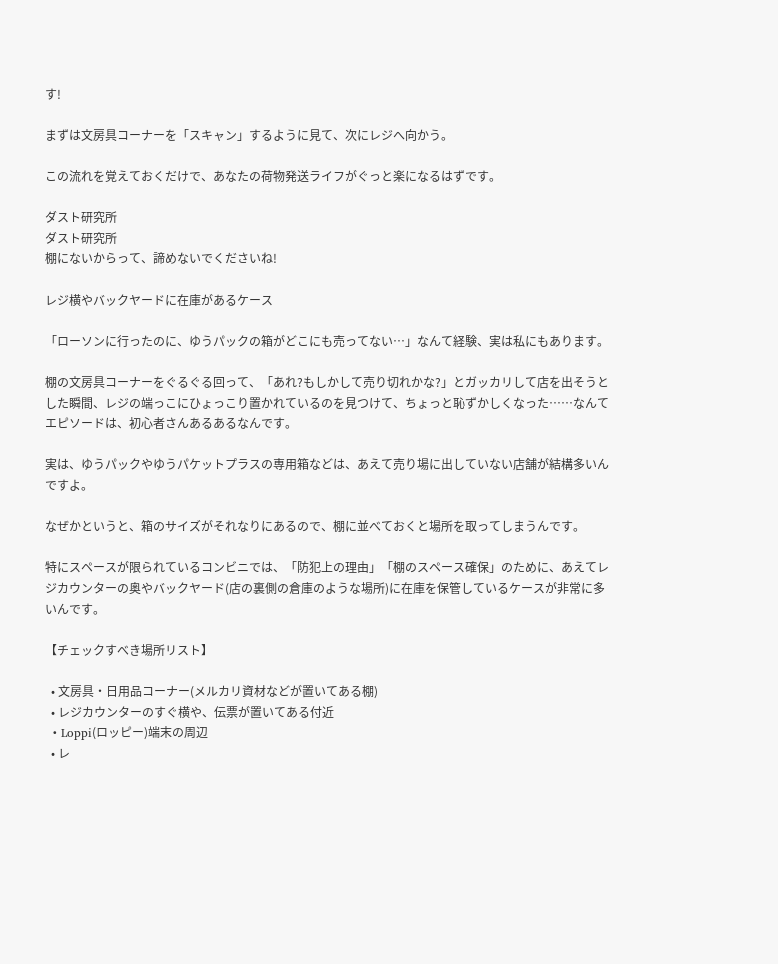す!

まずは文房具コーナーを「スキャン」するように見て、次にレジへ向かう。

この流れを覚えておくだけで、あなたの荷物発送ライフがぐっと楽になるはずです。

ダスト研究所
ダスト研究所
棚にないからって、諦めないでくださいね!

レジ横やバックヤードに在庫があるケース

「ローソンに行ったのに、ゆうパックの箱がどこにも売ってない…」なんて経験、実は私にもあります。

棚の文房具コーナーをぐるぐる回って、「あれ?もしかして売り切れかな?」とガッカリして店を出そうとした瞬間、レジの端っこにひょっこり置かれているのを見つけて、ちょっと恥ずかしくなった……なんてエピソードは、初心者さんあるあるなんです。

実は、ゆうパックやゆうパケットプラスの専用箱などは、あえて売り場に出していない店舗が結構多いんですよ。

なぜかというと、箱のサイズがそれなりにあるので、棚に並べておくと場所を取ってしまうんです。

特にスペースが限られているコンビニでは、「防犯上の理由」「棚のスペース確保」のために、あえてレジカウンターの奥やバックヤード(店の裏側の倉庫のような場所)に在庫を保管しているケースが非常に多いんです。

【チェックすべき場所リスト】

  • 文房具・日用品コーナー(メルカリ資材などが置いてある棚)
  • レジカウンターのすぐ横や、伝票が置いてある付近
  • Loppi(ロッピー)端末の周辺
  • レ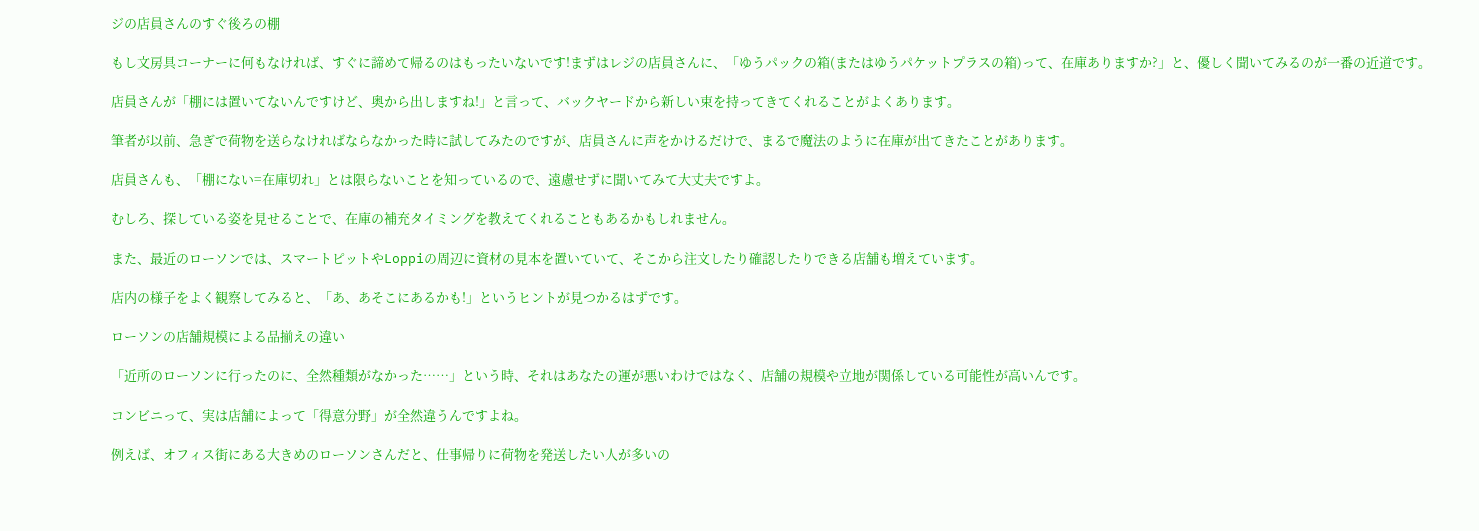ジの店員さんのすぐ後ろの棚

もし文房具コーナーに何もなければ、すぐに諦めて帰るのはもったいないです!まずはレジの店員さんに、「ゆうパックの箱(またはゆうパケットプラスの箱)って、在庫ありますか?」と、優しく聞いてみるのが一番の近道です。

店員さんが「棚には置いてないんですけど、奥から出しますね!」と言って、バックヤードから新しい束を持ってきてくれることがよくあります。

筆者が以前、急ぎで荷物を送らなければならなかった時に試してみたのですが、店員さんに声をかけるだけで、まるで魔法のように在庫が出てきたことがあります。

店員さんも、「棚にない=在庫切れ」とは限らないことを知っているので、遠慮せずに聞いてみて大丈夫ですよ。

むしろ、探している姿を見せることで、在庫の補充タイミングを教えてくれることもあるかもしれません。

また、最近のローソンでは、スマートピットやLoppiの周辺に資材の見本を置いていて、そこから注文したり確認したりできる店舗も増えています。

店内の様子をよく観察してみると、「あ、あそこにあるかも!」というヒントが見つかるはずです。

ローソンの店舗規模による品揃えの違い

「近所のローソンに行ったのに、全然種類がなかった……」という時、それはあなたの運が悪いわけではなく、店舗の規模や立地が関係している可能性が高いんです。

コンビニって、実は店舗によって「得意分野」が全然違うんですよね。

例えば、オフィス街にある大きめのローソンさんだと、仕事帰りに荷物を発送したい人が多いの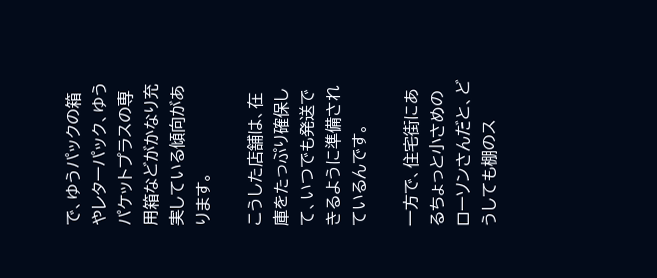で、ゆうパックの箱やレターパック、ゆうパケットプラスの専用箱などがかなり充実している傾向があります。

こうした店舗は、在庫をたっぷり確保して、いつでも発送できるように準備されているんです。

一方で、住宅街にあるちょっと小さめのローソンさんだと、どうしても棚のス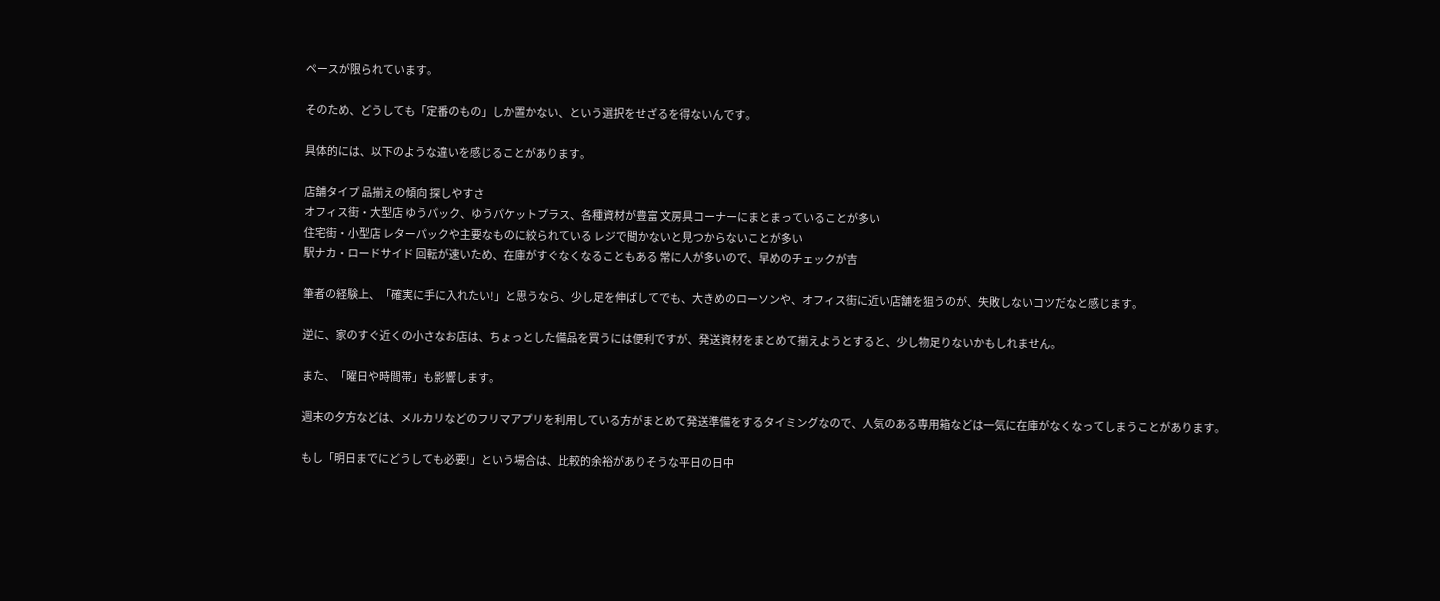ペースが限られています。

そのため、どうしても「定番のもの」しか置かない、という選択をせざるを得ないんです。

具体的には、以下のような違いを感じることがあります。

店舗タイプ 品揃えの傾向 探しやすさ
オフィス街・大型店 ゆうパック、ゆうパケットプラス、各種資材が豊富 文房具コーナーにまとまっていることが多い
住宅街・小型店 レターパックや主要なものに絞られている レジで聞かないと見つからないことが多い
駅ナカ・ロードサイド 回転が速いため、在庫がすぐなくなることもある 常に人が多いので、早めのチェックが吉

筆者の経験上、「確実に手に入れたい!」と思うなら、少し足を伸ばしてでも、大きめのローソンや、オフィス街に近い店舗を狙うのが、失敗しないコツだなと感じます。

逆に、家のすぐ近くの小さなお店は、ちょっとした備品を買うには便利ですが、発送資材をまとめて揃えようとすると、少し物足りないかもしれません。

また、「曜日や時間帯」も影響します。

週末の夕方などは、メルカリなどのフリマアプリを利用している方がまとめて発送準備をするタイミングなので、人気のある専用箱などは一気に在庫がなくなってしまうことがあります。

もし「明日までにどうしても必要!」という場合は、比較的余裕がありそうな平日の日中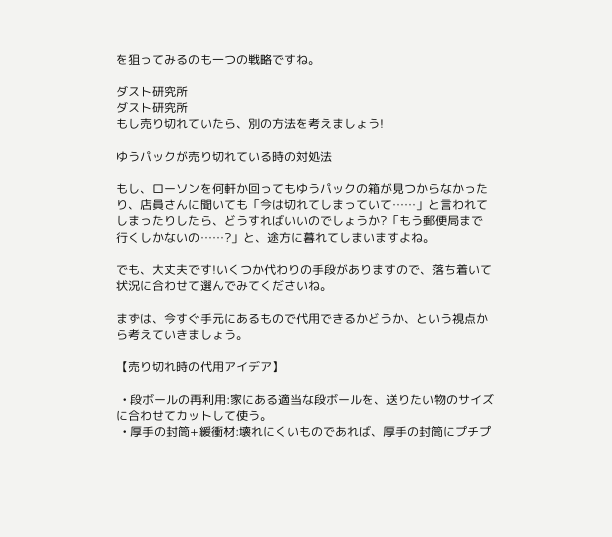を狙ってみるのも一つの戦略ですね。

ダスト研究所
ダスト研究所
もし売り切れていたら、別の方法を考えましょう!

ゆうパックが売り切れている時の対処法

もし、ローソンを何軒か回ってもゆうパックの箱が見つからなかったり、店員さんに聞いても「今は切れてしまっていて……」と言われてしまったりしたら、どうすればいいのでしょうか?「もう郵便局まで行くしかないの……?」と、途方に暮れてしまいますよね。

でも、大丈夫です!いくつか代わりの手段がありますので、落ち着いて状況に合わせて選んでみてくださいね。

まずは、今すぐ手元にあるもので代用できるかどうか、という視点から考えていきましょう。

【売り切れ時の代用アイデア】

  • 段ボールの再利用:家にある適当な段ボールを、送りたい物のサイズに合わせてカットして使う。
  • 厚手の封筒+緩衝材:壊れにくいものであれば、厚手の封筒にプチプ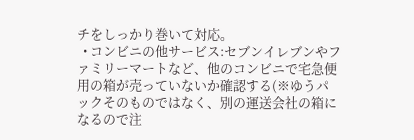チをしっかり巻いて対応。
  • コンビニの他サービス:セブンイレブンやファミリーマートなど、他のコンビニで宅急便用の箱が売っていないか確認する(※ゆうパックそのものではなく、別の運送会社の箱になるので注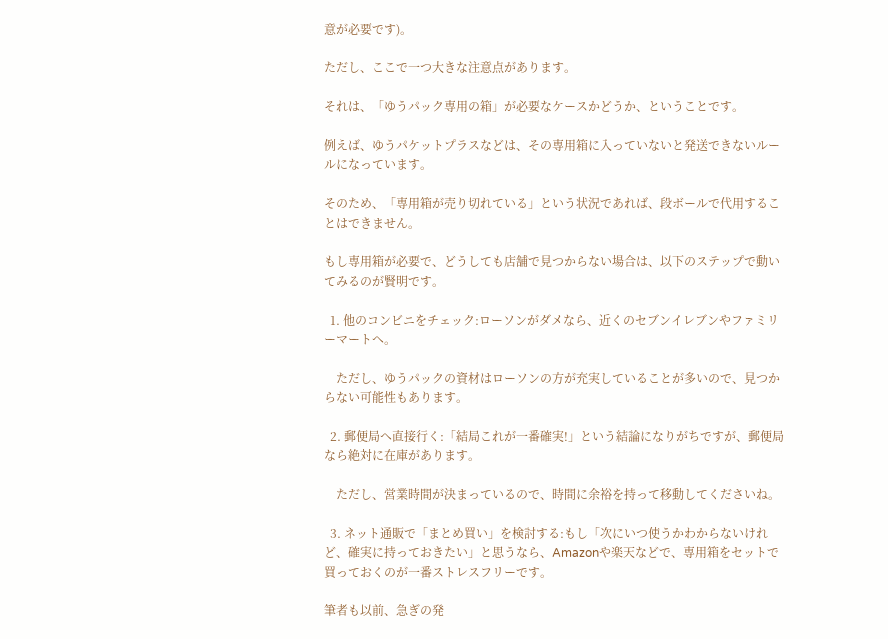意が必要です)。

ただし、ここで一つ大きな注意点があります。

それは、「ゆうパック専用の箱」が必要なケースかどうか、ということです。

例えば、ゆうパケットプラスなどは、その専用箱に入っていないと発送できないルールになっています。

そのため、「専用箱が売り切れている」という状況であれば、段ボールで代用することはできません。

もし専用箱が必要で、どうしても店舗で見つからない場合は、以下のステップで動いてみるのが賢明です。

  1. 他のコンビニをチェック:ローソンがダメなら、近くのセブンイレブンやファミリーマートへ。

    ただし、ゆうパックの資材はローソンの方が充実していることが多いので、見つからない可能性もあります。

  2. 郵便局へ直接行く:「結局これが一番確実!」という結論になりがちですが、郵便局なら絶対に在庫があります。

    ただし、営業時間が決まっているので、時間に余裕を持って移動してくださいね。

  3. ネット通販で「まとめ買い」を検討する:もし「次にいつ使うかわからないけれど、確実に持っておきたい」と思うなら、Amazonや楽天などで、専用箱をセットで買っておくのが一番ストレスフリーです。

筆者も以前、急ぎの発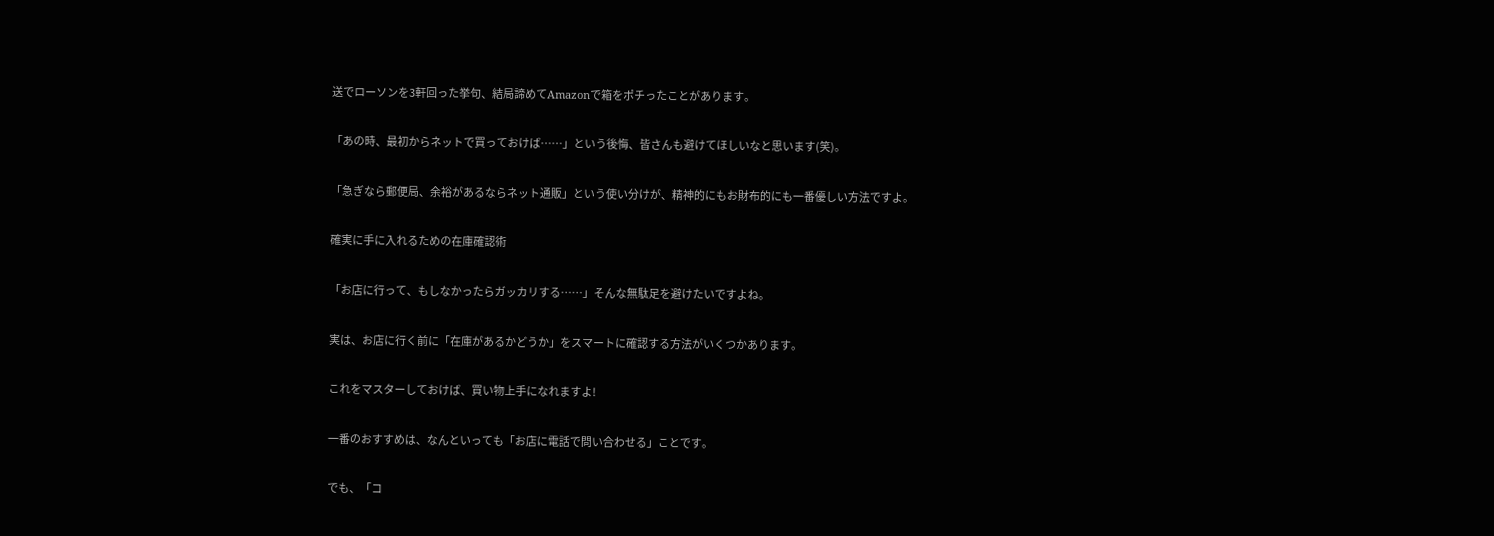送でローソンを3軒回った挙句、結局諦めてAmazonで箱をポチったことがあります。

「あの時、最初からネットで買っておけば……」という後悔、皆さんも避けてほしいなと思います(笑)。

「急ぎなら郵便局、余裕があるならネット通販」という使い分けが、精神的にもお財布的にも一番優しい方法ですよ。

確実に手に入れるための在庫確認術

「お店に行って、もしなかったらガッカリする……」そんな無駄足を避けたいですよね。

実は、お店に行く前に「在庫があるかどうか」をスマートに確認する方法がいくつかあります。

これをマスターしておけば、買い物上手になれますよ!

一番のおすすめは、なんといっても「お店に電話で問い合わせる」ことです。

でも、「コ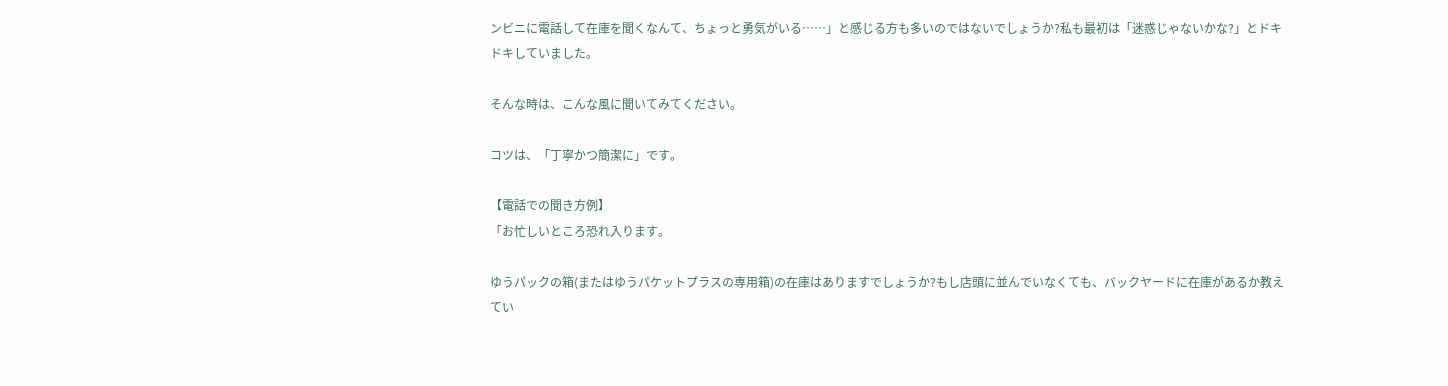ンビニに電話して在庫を聞くなんて、ちょっと勇気がいる……」と感じる方も多いのではないでしょうか?私も最初は「迷惑じゃないかな?」とドキドキしていました。

そんな時は、こんな風に聞いてみてください。

コツは、「丁寧かつ簡潔に」です。

【電話での聞き方例】
「お忙しいところ恐れ入ります。

ゆうパックの箱(またはゆうパケットプラスの専用箱)の在庫はありますでしょうか?もし店頭に並んでいなくても、バックヤードに在庫があるか教えてい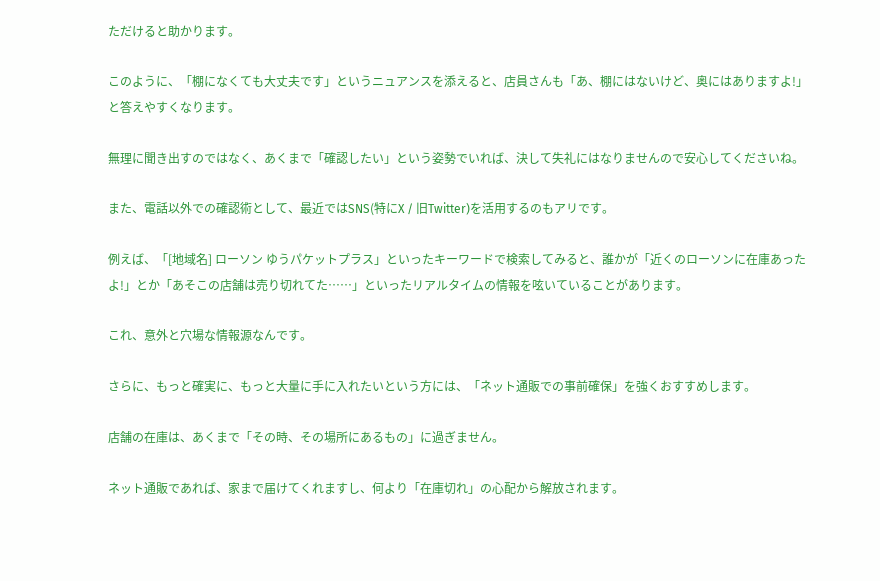ただけると助かります。

このように、「棚になくても大丈夫です」というニュアンスを添えると、店員さんも「あ、棚にはないけど、奥にはありますよ!」と答えやすくなります。

無理に聞き出すのではなく、あくまで「確認したい」という姿勢でいれば、決して失礼にはなりませんので安心してくださいね。

また、電話以外での確認術として、最近ではSNS(特にX / 旧Twitter)を活用するのもアリです。

例えば、「[地域名] ローソン ゆうパケットプラス」といったキーワードで検索してみると、誰かが「近くのローソンに在庫あったよ!」とか「あそこの店舗は売り切れてた……」といったリアルタイムの情報を呟いていることがあります。

これ、意外と穴場な情報源なんです。

さらに、もっと確実に、もっと大量に手に入れたいという方には、「ネット通販での事前確保」を強くおすすめします。

店舗の在庫は、あくまで「その時、その場所にあるもの」に過ぎません。

ネット通販であれば、家まで届けてくれますし、何より「在庫切れ」の心配から解放されます。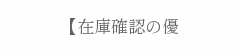【在庫確認の優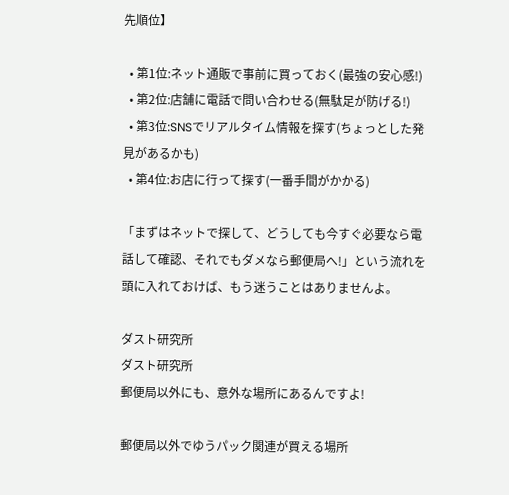先順位】

  • 第1位:ネット通販で事前に買っておく(最強の安心感!)
  • 第2位:店舗に電話で問い合わせる(無駄足が防げる!)
  • 第3位:SNSでリアルタイム情報を探す(ちょっとした発見があるかも)
  • 第4位:お店に行って探す(一番手間がかかる)

「まずはネットで探して、どうしても今すぐ必要なら電話して確認、それでもダメなら郵便局へ!」という流れを頭に入れておけば、もう迷うことはありませんよ。

ダスト研究所
ダスト研究所
郵便局以外にも、意外な場所にあるんですよ!

郵便局以外でゆうパック関連が買える場所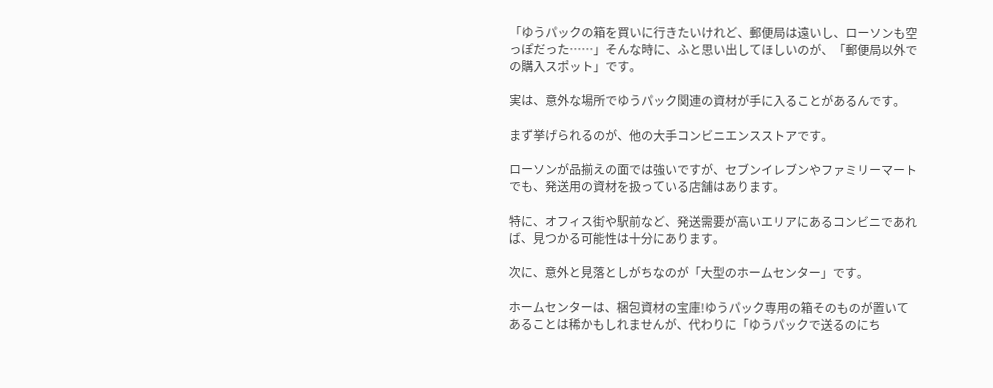「ゆうパックの箱を買いに行きたいけれど、郵便局は遠いし、ローソンも空っぽだった……」そんな時に、ふと思い出してほしいのが、「郵便局以外での購入スポット」です。

実は、意外な場所でゆうパック関連の資材が手に入ることがあるんです。

まず挙げられるのが、他の大手コンビニエンスストアです。

ローソンが品揃えの面では強いですが、セブンイレブンやファミリーマートでも、発送用の資材を扱っている店舗はあります。

特に、オフィス街や駅前など、発送需要が高いエリアにあるコンビニであれば、見つかる可能性は十分にあります。

次に、意外と見落としがちなのが「大型のホームセンター」です。

ホームセンターは、梱包資材の宝庫!ゆうパック専用の箱そのものが置いてあることは稀かもしれませんが、代わりに「ゆうパックで送るのにち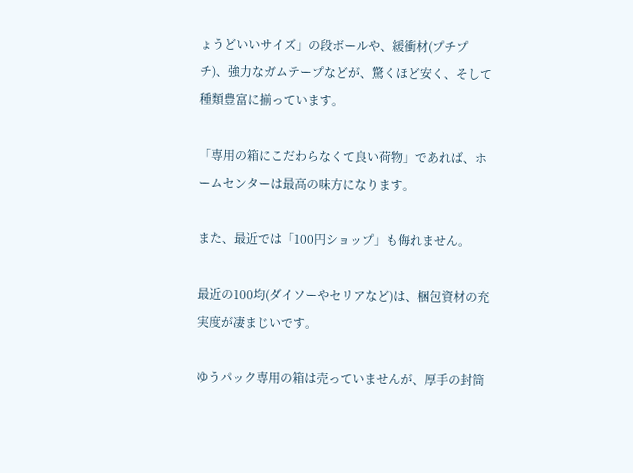ょうどいいサイズ」の段ボールや、緩衝材(プチプチ)、強力なガムテープなどが、驚くほど安く、そして種類豊富に揃っています。

「専用の箱にこだわらなくて良い荷物」であれば、ホームセンターは最高の味方になります。

また、最近では「100円ショップ」も侮れません。

最近の100均(ダイソーやセリアなど)は、梱包資材の充実度が凄まじいです。

ゆうパック専用の箱は売っていませんが、厚手の封筒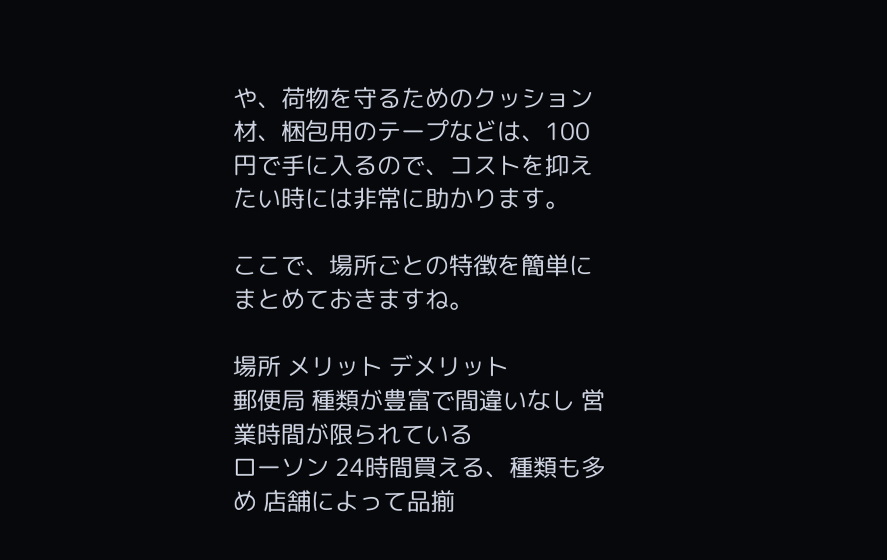や、荷物を守るためのクッション材、梱包用のテープなどは、100円で手に入るので、コストを抑えたい時には非常に助かります。

ここで、場所ごとの特徴を簡単にまとめておきますね。

場所 メリット デメリット
郵便局 種類が豊富で間違いなし 営業時間が限られている
ローソン 24時間買える、種類も多め 店舗によって品揃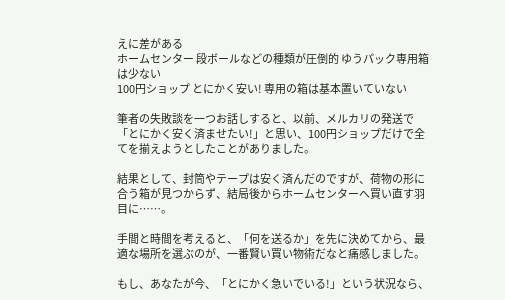えに差がある
ホームセンター 段ボールなどの種類が圧倒的 ゆうパック専用箱は少ない
100円ショップ とにかく安い! 専用の箱は基本置いていない

筆者の失敗談を一つお話しすると、以前、メルカリの発送で「とにかく安く済ませたい!」と思い、100円ショップだけで全てを揃えようとしたことがありました。

結果として、封筒やテープは安く済んだのですが、荷物の形に合う箱が見つからず、結局後からホームセンターへ買い直す羽目に……。

手間と時間を考えると、「何を送るか」を先に決めてから、最適な場所を選ぶのが、一番賢い買い物術だなと痛感しました。

もし、あなたが今、「とにかく急いでいる!」という状況なら、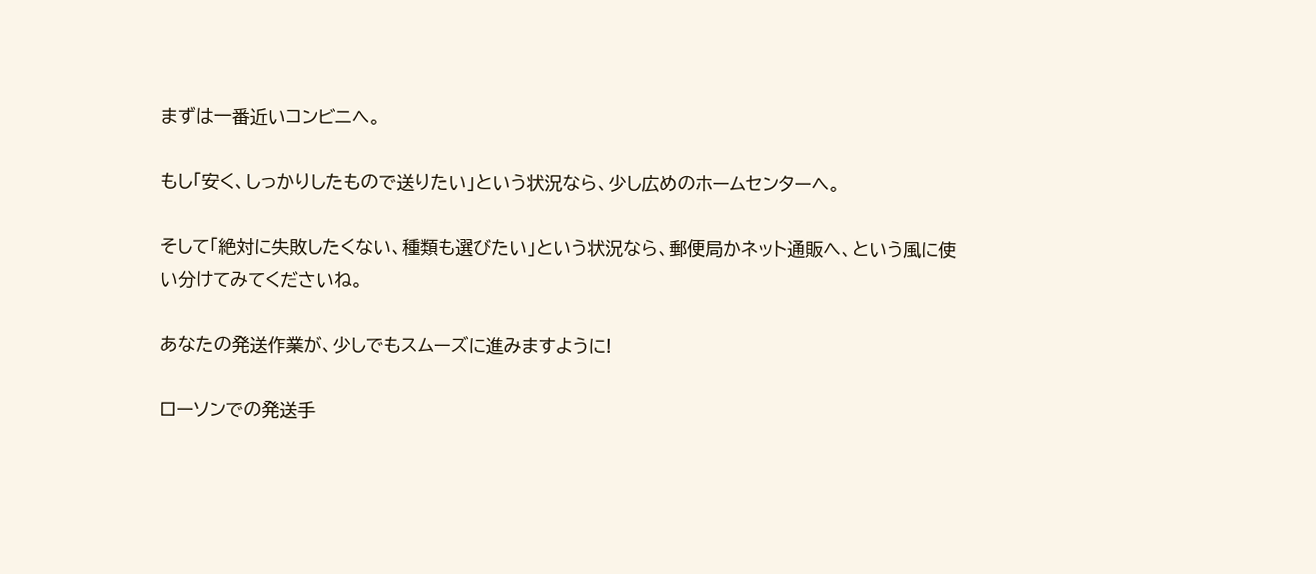まずは一番近いコンビニへ。

もし「安く、しっかりしたもので送りたい」という状況なら、少し広めのホームセンターへ。

そして「絶対に失敗したくない、種類も選びたい」という状況なら、郵便局かネット通販へ、という風に使い分けてみてくださいね。

あなたの発送作業が、少しでもスムーズに進みますように!

ローソンでの発送手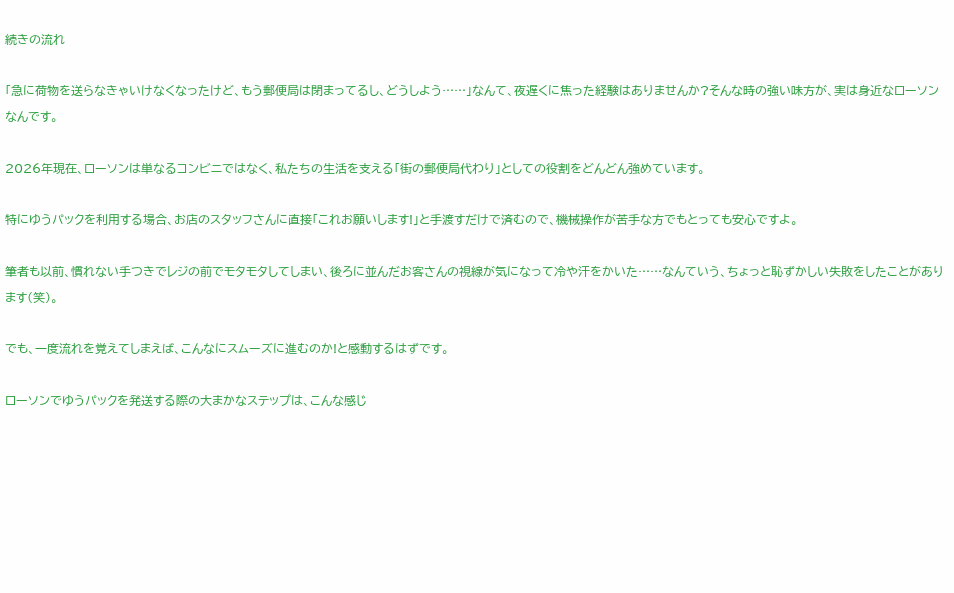続きの流れ

「急に荷物を送らなきゃいけなくなったけど、もう郵便局は閉まってるし、どうしよう……」なんて、夜遅くに焦った経験はありませんか?そんな時の強い味方が、実は身近なローソンなんです。

2026年現在、ローソンは単なるコンビニではなく、私たちの生活を支える「街の郵便局代わり」としての役割をどんどん強めています。

特にゆうパックを利用する場合、お店のスタッフさんに直接「これお願いします!」と手渡すだけで済むので、機械操作が苦手な方でもとっても安心ですよ。

筆者も以前、慣れない手つきでレジの前でモタモタしてしまい、後ろに並んだお客さんの視線が気になって冷や汗をかいた……なんていう、ちょっと恥ずかしい失敗をしたことがあります(笑)。

でも、一度流れを覚えてしまえば、こんなにスムーズに進むのか!と感動するはずです。

ローソンでゆうパックを発送する際の大まかなステップは、こんな感じ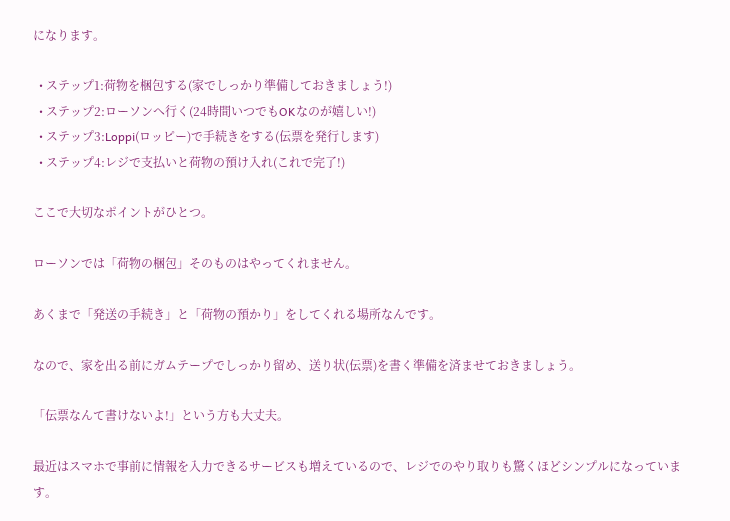になります。

  • ステップ1:荷物を梱包する(家でしっかり準備しておきましょう!)
  • ステップ2:ローソンへ行く(24時間いつでもOKなのが嬉しい!)
  • ステップ3:Loppi(ロッピー)で手続きをする(伝票を発行します)
  • ステップ4:レジで支払いと荷物の預け入れ(これで完了!)

ここで大切なポイントがひとつ。

ローソンでは「荷物の梱包」そのものはやってくれません。

あくまで「発送の手続き」と「荷物の預かり」をしてくれる場所なんです。

なので、家を出る前にガムテープでしっかり留め、送り状(伝票)を書く準備を済ませておきましょう。

「伝票なんて書けないよ!」という方も大丈夫。

最近はスマホで事前に情報を入力できるサービスも増えているので、レジでのやり取りも驚くほどシンプルになっています。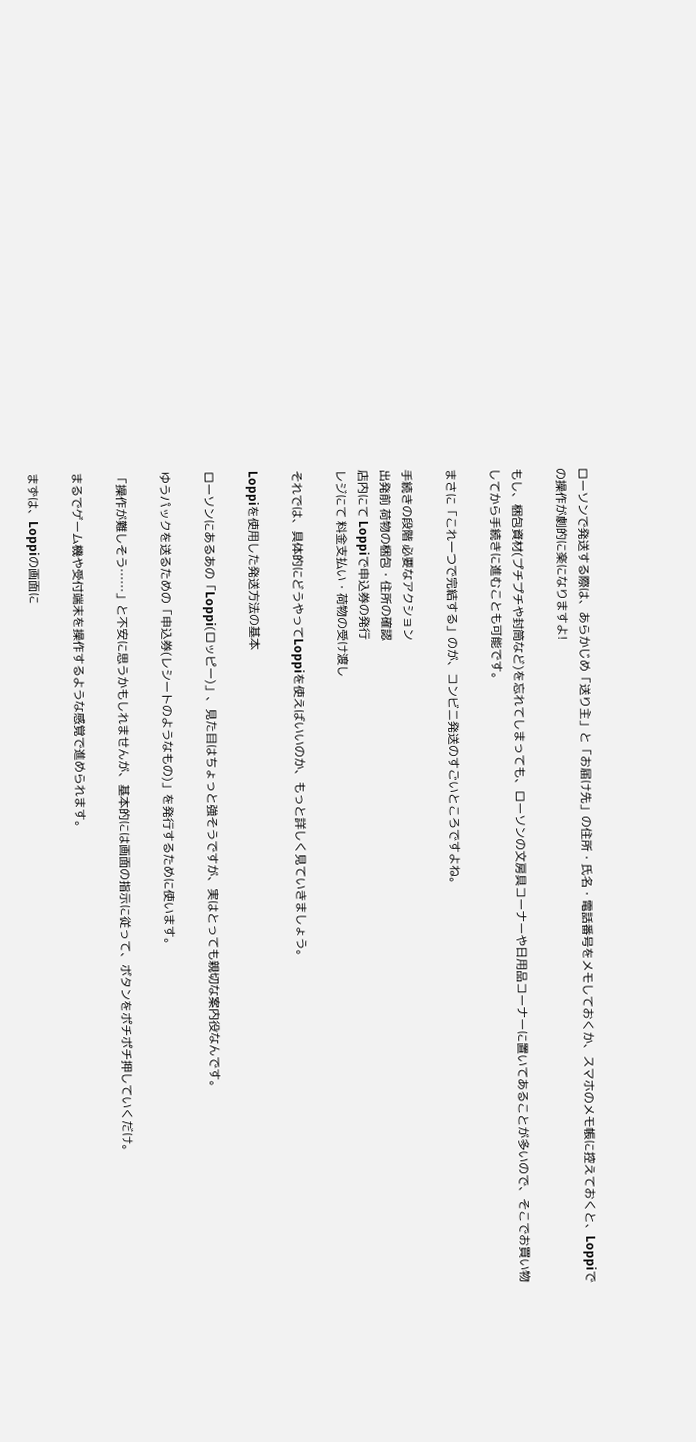ローソンで発送する際は、あらかじめ「送り主」と「お届け先」の住所・氏名・電話番号をメモしておくか、スマホのメモ帳に控えておくと、Loppiでの操作が劇的に楽になりますよ!

もし、梱包資材(プチプチや封筒など)を忘れてしまっても、ローソンの文房具コーナーや日用品コーナーに置いてあることが多いので、そこでお買い物してから手続きに進むことも可能です。

まさに「これ一つで完結する」のが、コンビニ発送のすごいところですよね。

手続きの段階 必要なアクション
出発前 荷物の梱包・住所の確認
店内にて Loppiで申込券の発行
レジにて 料金支払い・荷物の受け渡し

それでは、具体的にどうやってLoppiを使えばいいのか、もっと詳しく見ていきましょう。

Loppiを使用した発送方法の基本

ローソンにあるあの「Loppi(ロッピー)」、見た目はちょっと強そうですが、実はとっても親切な案内役なんです。

ゆうパックを送るための「申込券(レシートのようなもの)」を発行するために使います。

「操作が難しそう……」と不安に思うかもしれませんが、基本的には画面の指示に従って、ボタンをポチポチ押していくだけ。

まるでゲーム機や受付端末を操作するような感覚で進められます。

まずは、Loppiの画面に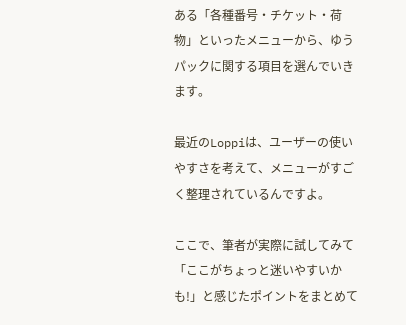ある「各種番号・チケット・荷物」といったメニューから、ゆうパックに関する項目を選んでいきます。

最近のLoppiは、ユーザーの使いやすさを考えて、メニューがすごく整理されているんですよ。

ここで、筆者が実際に試してみて「ここがちょっと迷いやすいかも!」と感じたポイントをまとめて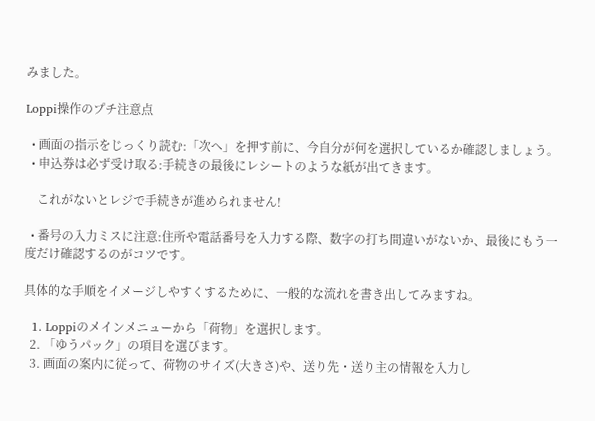みました。

Loppi操作のプチ注意点

  • 画面の指示をじっくり読む:「次へ」を押す前に、今自分が何を選択しているか確認しましょう。
  • 申込券は必ず受け取る:手続きの最後にレシートのような紙が出てきます。

    これがないとレジで手続きが進められません!

  • 番号の入力ミスに注意:住所や電話番号を入力する際、数字の打ち間違いがないか、最後にもう一度だけ確認するのがコツです。

具体的な手順をイメージしやすくするために、一般的な流れを書き出してみますね。

  1. Loppiのメインメニューから「荷物」を選択します。
  2. 「ゆうパック」の項目を選びます。
  3. 画面の案内に従って、荷物のサイズ(大きさ)や、送り先・送り主の情報を入力し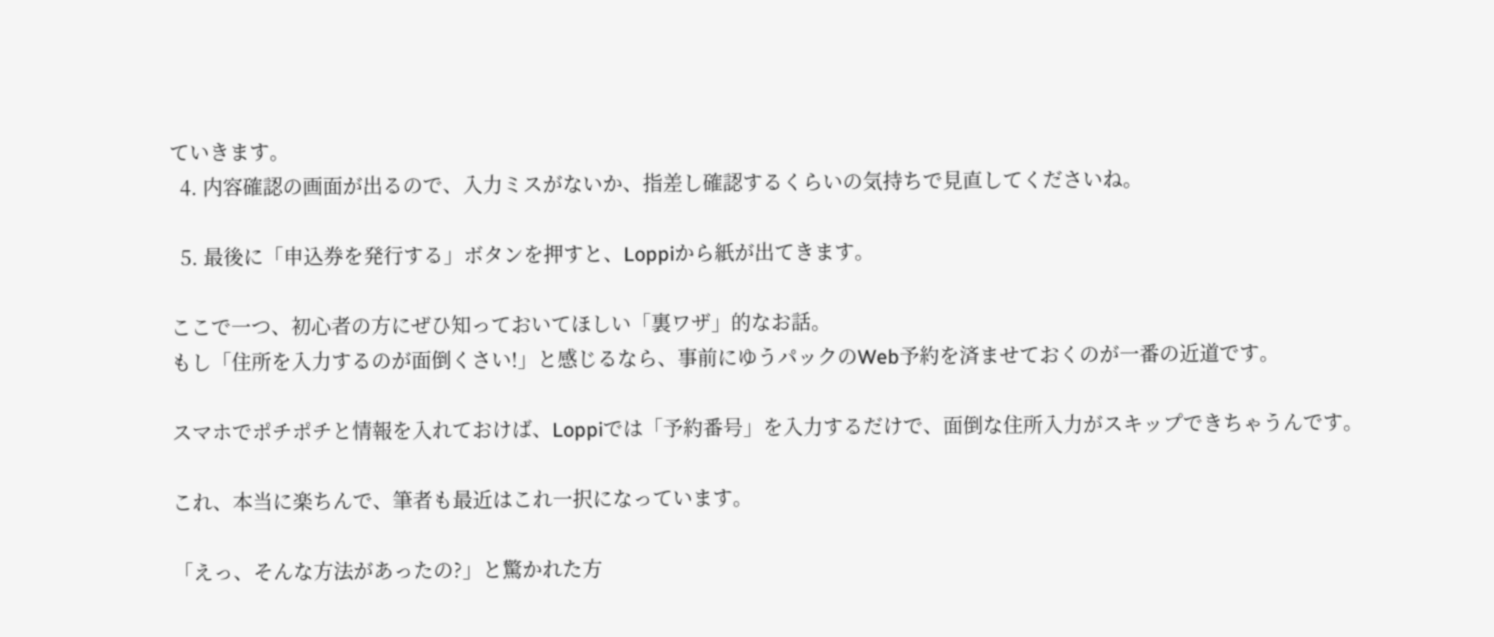ていきます。
  4. 内容確認の画面が出るので、入力ミスがないか、指差し確認するくらいの気持ちで見直してくださいね。

  5. 最後に「申込券を発行する」ボタンを押すと、Loppiから紙が出てきます。

ここで一つ、初心者の方にぜひ知っておいてほしい「裏ワザ」的なお話。
もし「住所を入力するのが面倒くさい!」と感じるなら、事前にゆうパックのWeb予約を済ませておくのが一番の近道です。

スマホでポチポチと情報を入れておけば、Loppiでは「予約番号」を入力するだけで、面倒な住所入力がスキップできちゃうんです。

これ、本当に楽ちんで、筆者も最近はこれ一択になっています。

「えっ、そんな方法があったの?」と驚かれた方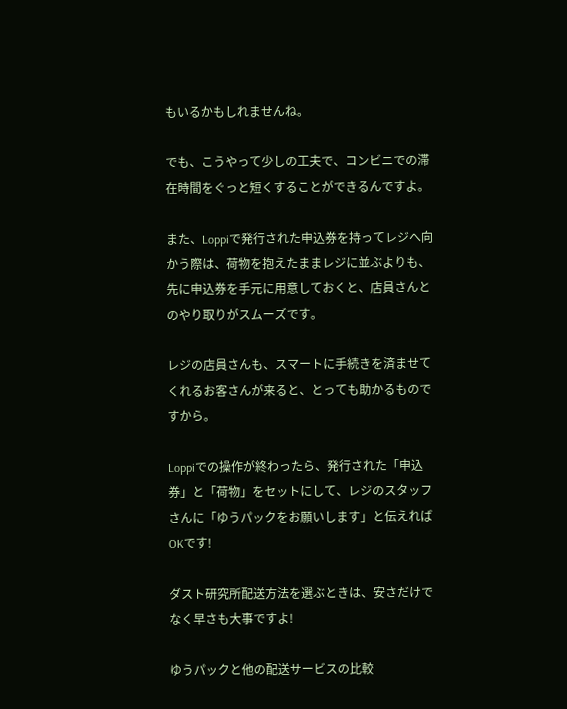もいるかもしれませんね。

でも、こうやって少しの工夫で、コンビニでの滞在時間をぐっと短くすることができるんですよ。

また、Loppiで発行された申込券を持ってレジへ向かう際は、荷物を抱えたままレジに並ぶよりも、先に申込券を手元に用意しておくと、店員さんとのやり取りがスムーズです。

レジの店員さんも、スマートに手続きを済ませてくれるお客さんが来ると、とっても助かるものですから。

Loppiでの操作が終わったら、発行された「申込券」と「荷物」をセットにして、レジのスタッフさんに「ゆうパックをお願いします」と伝えればOKです!

ダスト研究所配送方法を選ぶときは、安さだけでなく早さも大事ですよ!

ゆうパックと他の配送サービスの比較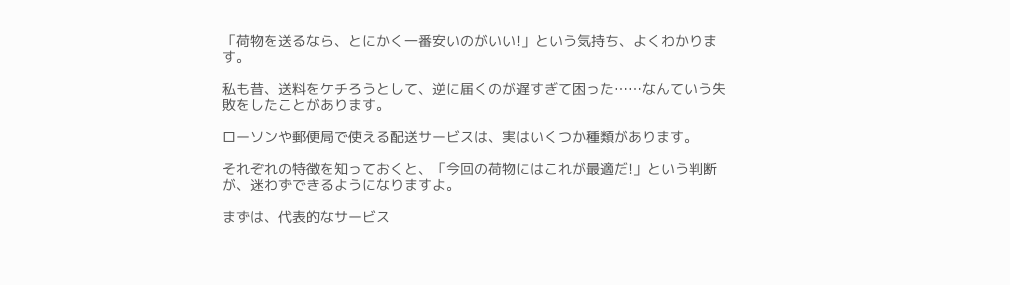「荷物を送るなら、とにかく一番安いのがいい!」という気持ち、よくわかります。

私も昔、送料をケチろうとして、逆に届くのが遅すぎて困った……なんていう失敗をしたことがあります。

ローソンや郵便局で使える配送サービスは、実はいくつか種類があります。

それぞれの特徴を知っておくと、「今回の荷物にはこれが最適だ!」という判断が、迷わずできるようになりますよ。

まずは、代表的なサービス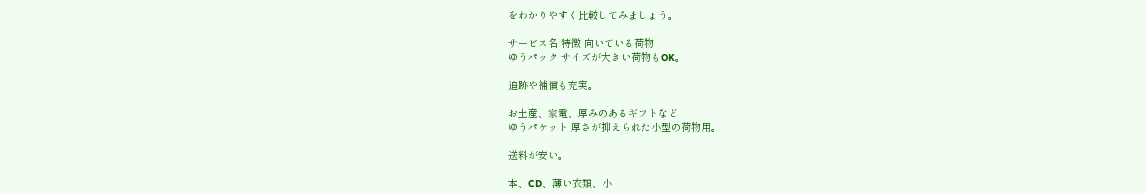をわかりやすく比較してみましょう。

サービス名 特徴 向いている荷物
ゆうパック サイズが大きい荷物もOK。

追跡や補償も充実。

お土産、家電、厚みのあるギフトなど
ゆうパケット 厚さが抑えられた小型の荷物用。

送料が安い。

本、CD、薄い衣類、小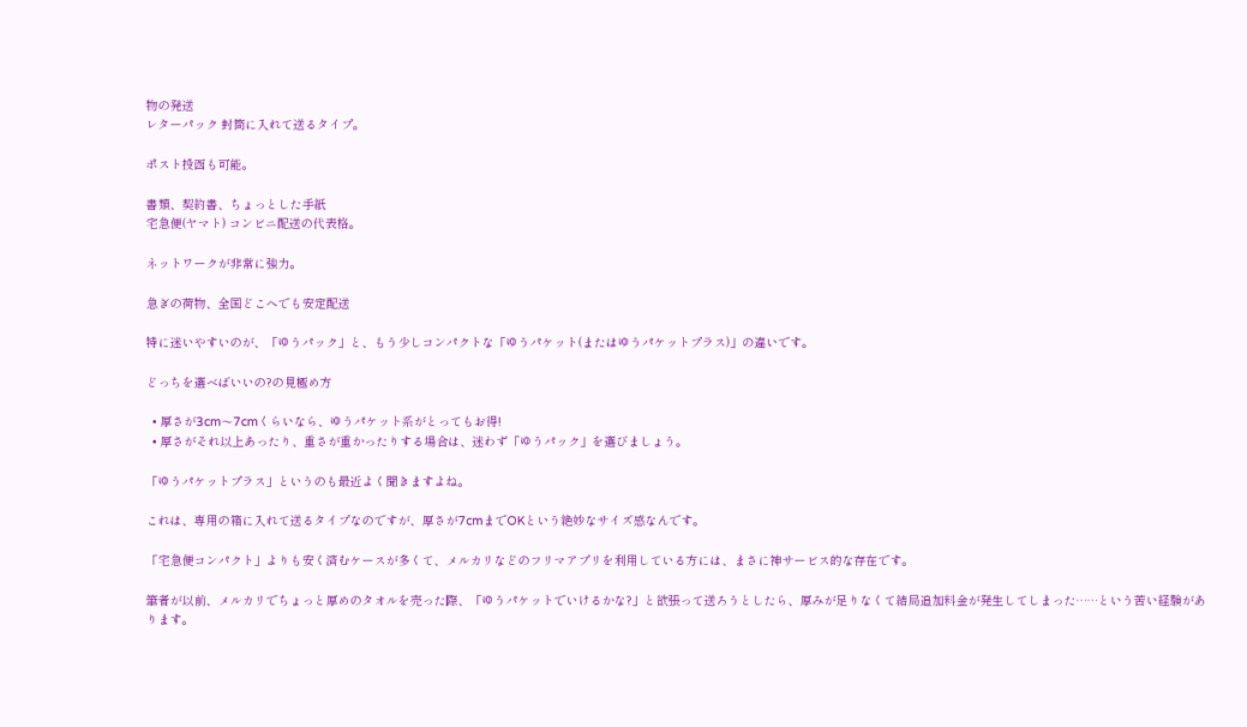物の発送
レターパック 封筒に入れて送るタイプ。

ポスト投函も可能。

書類、契約書、ちょっとした手紙
宅急便(ヤマト) コンビニ配送の代表格。

ネットワークが非常に強力。

急ぎの荷物、全国どこへでも安定配送

特に迷いやすいのが、「ゆうパック」と、もう少しコンパクトな「ゆうパケット(またはゆうパケットプラス)」の違いです。

どっちを選べばいいの?の見極め方

  • 厚さが3cm〜7cmくらいなら、ゆうパケット系がとってもお得!
  • 厚さがそれ以上あったり、重さが重かったりする場合は、迷わず「ゆうパック」を選びましょう。

「ゆうパケットプラス」というのも最近よく聞きますよね。

これは、専用の箱に入れて送るタイプなのですが、厚さが7cmまでOKという絶妙なサイズ感なんです。

「宅急便コンパクト」よりも安く済むケースが多くて、メルカリなどのフリマアプリを利用している方には、まさに神サービス的な存在です。

筆者が以前、メルカリでちょっと厚めのタオルを売った際、「ゆうパケットでいけるかな?」と欲張って送ろうとしたら、厚みが足りなくて結局追加料金が発生してしまった……という苦い経験があります。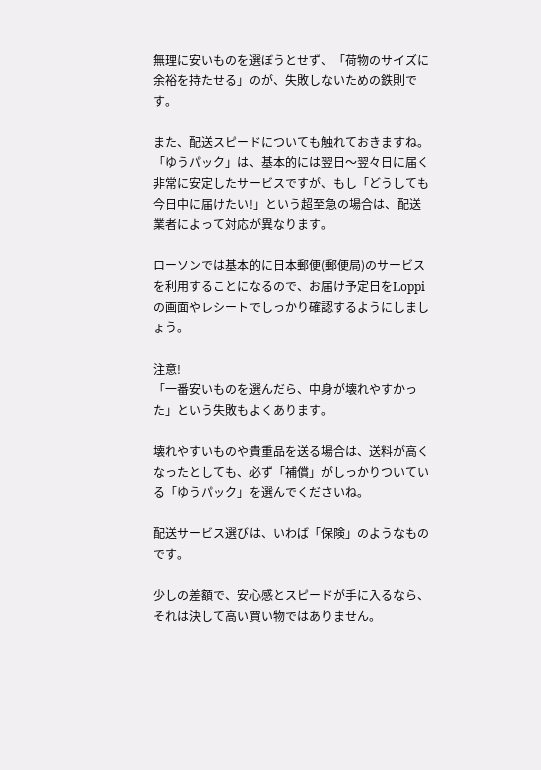無理に安いものを選ぼうとせず、「荷物のサイズに余裕を持たせる」のが、失敗しないための鉄則です。

また、配送スピードについても触れておきますね。
「ゆうパック」は、基本的には翌日〜翌々日に届く非常に安定したサービスですが、もし「どうしても今日中に届けたい!」という超至急の場合は、配送業者によって対応が異なります。

ローソンでは基本的に日本郵便(郵便局)のサービスを利用することになるので、お届け予定日をLoppiの画面やレシートでしっかり確認するようにしましょう。

注意!
「一番安いものを選んだら、中身が壊れやすかった」という失敗もよくあります。

壊れやすいものや貴重品を送る場合は、送料が高くなったとしても、必ず「補償」がしっかりついている「ゆうパック」を選んでくださいね。

配送サービス選びは、いわば「保険」のようなものです。

少しの差額で、安心感とスピードが手に入るなら、それは決して高い買い物ではありません。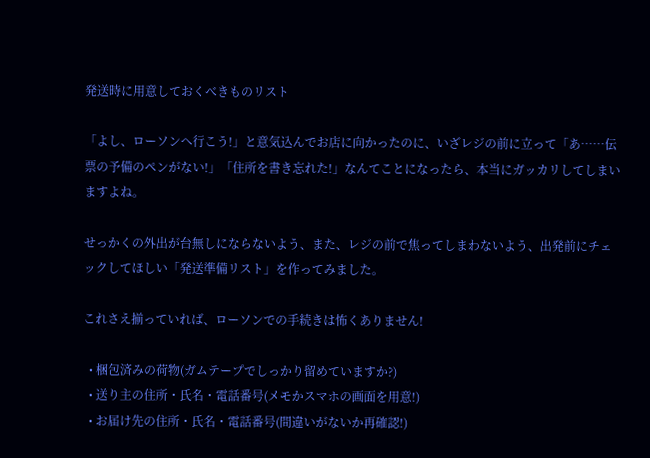発送時に用意しておくべきものリスト

「よし、ローソンへ行こう!」と意気込んでお店に向かったのに、いざレジの前に立って「あ……伝票の予備のペンがない!」「住所を書き忘れた!」なんてことになったら、本当にガッカリしてしまいますよね。

せっかくの外出が台無しにならないよう、また、レジの前で焦ってしまわないよう、出発前にチェックしてほしい「発送準備リスト」を作ってみました。

これさえ揃っていれば、ローソンでの手続きは怖くありません!

  • 梱包済みの荷物(ガムテープでしっかり留めていますか?)
  • 送り主の住所・氏名・電話番号(メモかスマホの画面を用意!)
  • お届け先の住所・氏名・電話番号(間違いがないか再確認!)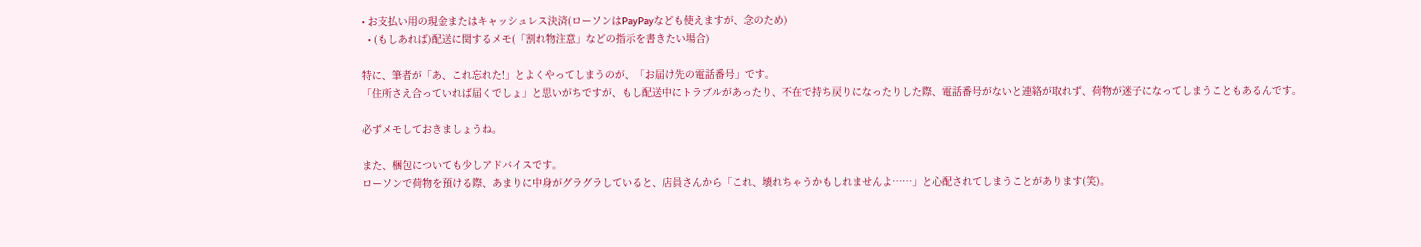• お支払い用の現金またはキャッシュレス決済(ローソンはPayPayなども使えますが、念のため)
  • (もしあれば)配送に関するメモ(「割れ物注意」などの指示を書きたい場合)

特に、筆者が「あ、これ忘れた!」とよくやってしまうのが、「お届け先の電話番号」です。
「住所さえ合っていれば届くでしょ」と思いがちですが、もし配送中にトラブルがあったり、不在で持ち戻りになったりした際、電話番号がないと連絡が取れず、荷物が迷子になってしまうこともあるんです。

必ずメモしておきましょうね。

また、梱包についても少しアドバイスです。
ローソンで荷物を預ける際、あまりに中身がグラグラしていると、店員さんから「これ、壊れちゃうかもしれませんよ……」と心配されてしまうことがあります(笑)。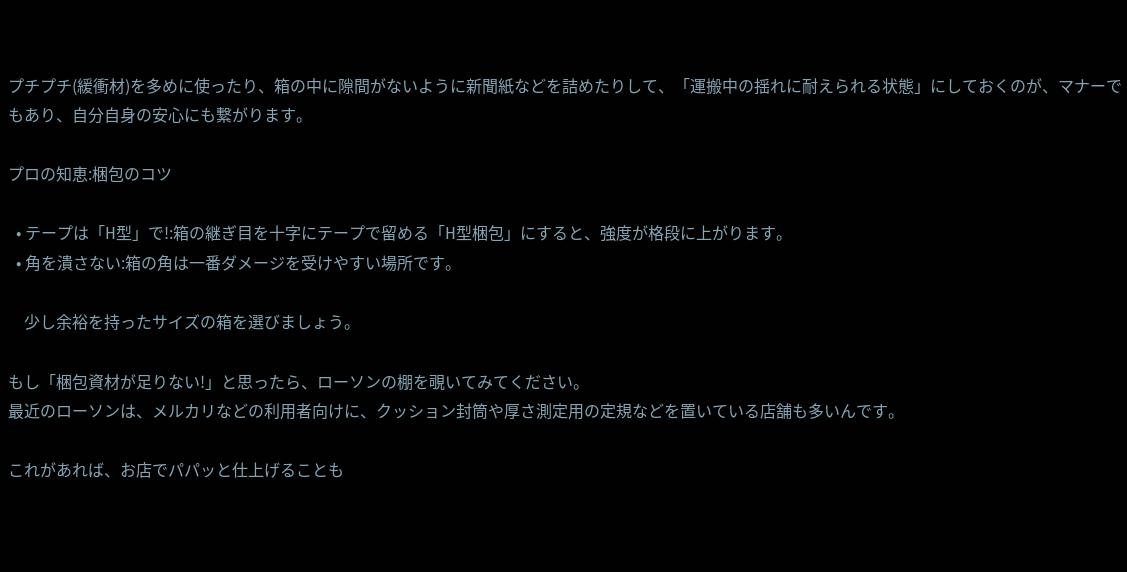プチプチ(緩衝材)を多めに使ったり、箱の中に隙間がないように新聞紙などを詰めたりして、「運搬中の揺れに耐えられる状態」にしておくのが、マナーでもあり、自分自身の安心にも繋がります。

プロの知恵:梱包のコツ

  • テープは「H型」で!:箱の継ぎ目を十字にテープで留める「H型梱包」にすると、強度が格段に上がります。
  • 角を潰さない:箱の角は一番ダメージを受けやすい場所です。

    少し余裕を持ったサイズの箱を選びましょう。

もし「梱包資材が足りない!」と思ったら、ローソンの棚を覗いてみてください。
最近のローソンは、メルカリなどの利用者向けに、クッション封筒や厚さ測定用の定規などを置いている店舗も多いんです。

これがあれば、お店でパパッと仕上げることも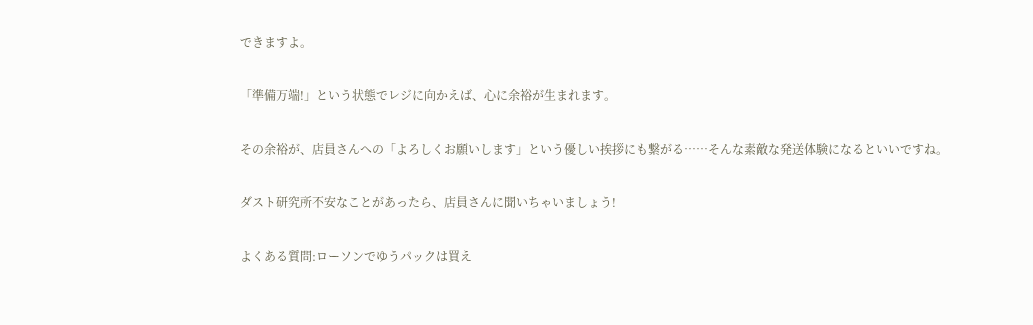できますよ。

「準備万端!」という状態でレジに向かえば、心に余裕が生まれます。

その余裕が、店員さんへの「よろしくお願いします」という優しい挨拶にも繋がる……そんな素敵な発送体験になるといいですね。

ダスト研究所不安なことがあったら、店員さんに聞いちゃいましょう!

よくある質問:ローソンでゆうパックは買え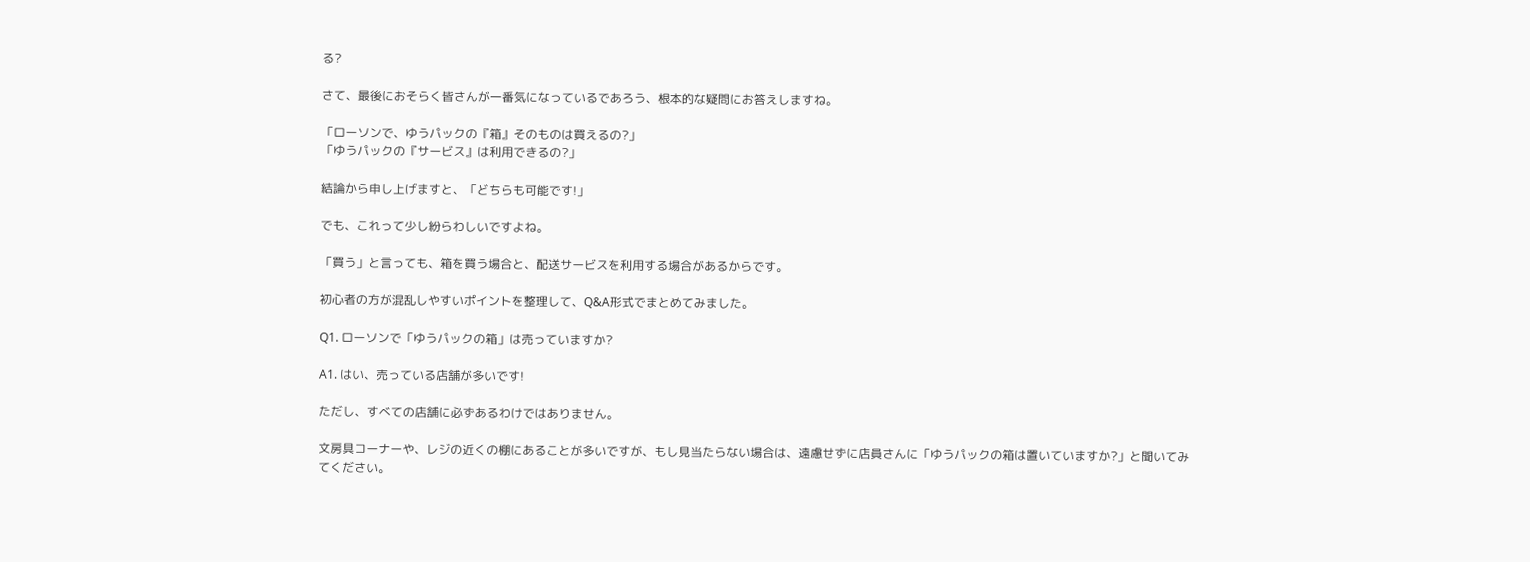る?

さて、最後におそらく皆さんが一番気になっているであろう、根本的な疑問にお答えしますね。

「ローソンで、ゆうパックの『箱』そのものは買えるの?」
「ゆうパックの『サービス』は利用できるの?」

結論から申し上げますと、「どちらも可能です!」

でも、これって少し紛らわしいですよね。

「買う」と言っても、箱を買う場合と、配送サービスを利用する場合があるからです。

初心者の方が混乱しやすいポイントを整理して、Q&A形式でまとめてみました。

Q1. ローソンで「ゆうパックの箱」は売っていますか?

A1. はい、売っている店舗が多いです!

ただし、すべての店舗に必ずあるわけではありません。

文房具コーナーや、レジの近くの棚にあることが多いですが、もし見当たらない場合は、遠慮せずに店員さんに「ゆうパックの箱は置いていますか?」と聞いてみてください。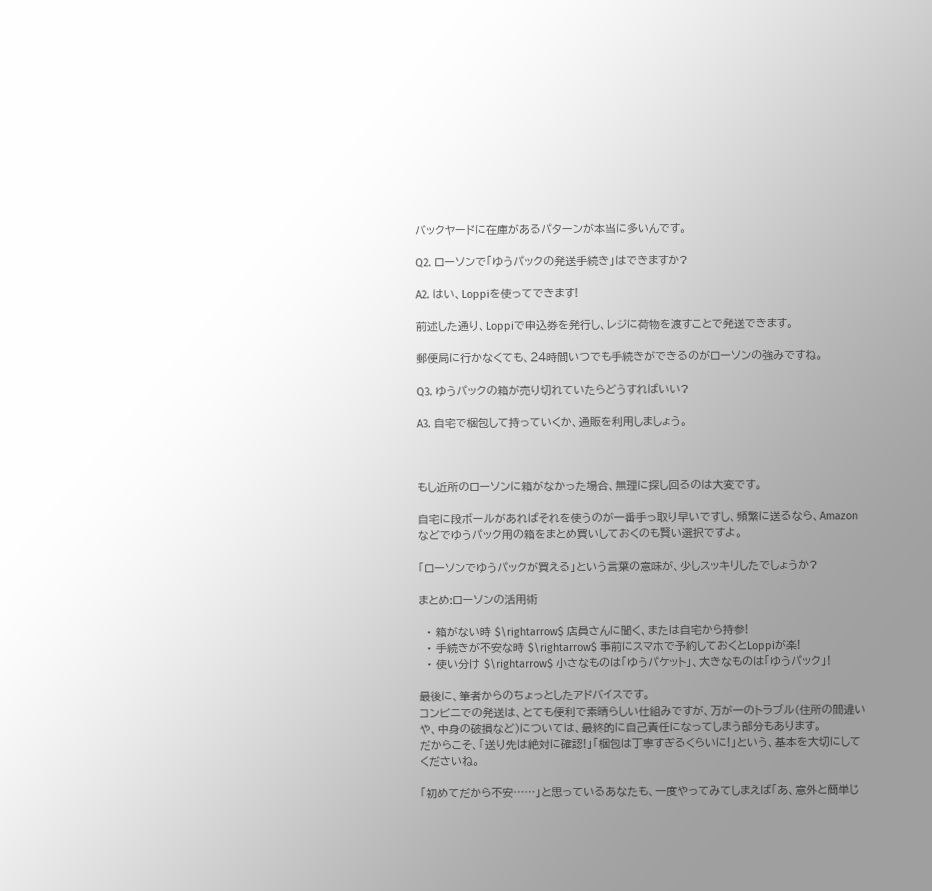バックヤードに在庫があるパターンが本当に多いんです。

Q2. ローソンで「ゆうパックの発送手続き」はできますか?

A2. はい、Loppiを使ってできます!

前述した通り、Loppiで申込券を発行し、レジに荷物を渡すことで発送できます。

郵便局に行かなくても、24時間いつでも手続きができるのがローソンの強みですね。

Q3. ゆうパックの箱が売り切れていたらどうすればいい?

A3. 自宅で梱包して持っていくか、通販を利用しましょう。



もし近所のローソンに箱がなかった場合、無理に探し回るのは大変です。

自宅に段ボールがあればそれを使うのが一番手っ取り早いですし、頻繁に送るなら、Amazonなどでゆうパック用の箱をまとめ買いしておくのも賢い選択ですよ。

「ローソンでゆうパックが買える」という言葉の意味が、少しスッキリしたでしょうか?

まとめ:ローソンの活用術

  • 箱がない時 $\rightarrow$ 店員さんに聞く、または自宅から持参!
  • 手続きが不安な時 $\rightarrow$ 事前にスマホで予約しておくとLoppiが楽!
  • 使い分け $\rightarrow$ 小さなものは「ゆうパケット」、大きなものは「ゆうパック」!

最後に、筆者からのちょっとしたアドバイスです。
コンビニでの発送は、とても便利で素晴らしい仕組みですが、万が一のトラブル(住所の間違いや、中身の破損など)については、最終的に自己責任になってしまう部分もあります。
だからこそ、「送り先は絶対に確認!」「梱包は丁寧すぎるくらいに!」という、基本を大切にしてくださいね。

「初めてだから不安……」と思っているあなたも、一度やってみてしまえば「あ、意外と簡単じ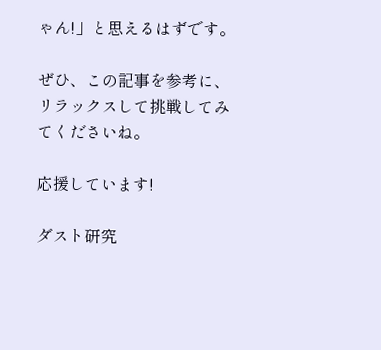ゃん!」と思えるはずです。

ぜひ、この記事を参考に、リラックスして挑戦してみてくださいね。

応援しています!

ダスト研究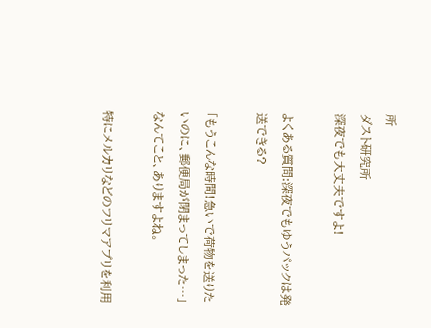所
ダスト研究所
深夜でも大丈夫ですよ!

よくある質問:深夜でもゆうパックは発送できる?

「もうこんな時間!急いで荷物を送りたいのに、郵便局が閉まってしまった…」なんてこと、ありますよね。

特にメルカリなどのフリマアプリを利用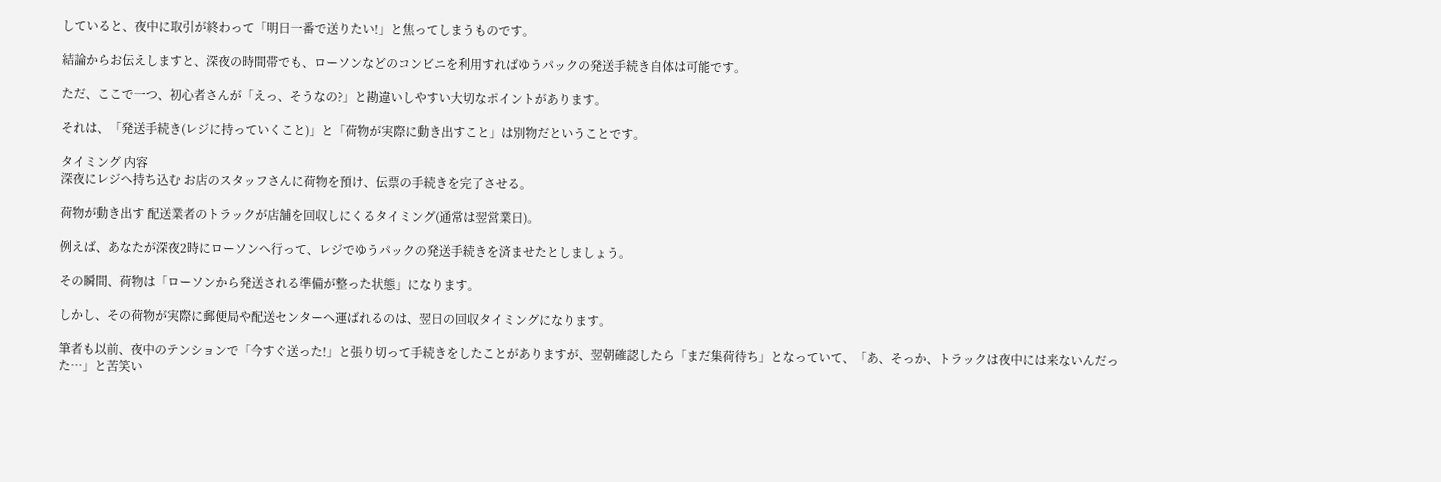していると、夜中に取引が終わって「明日一番で送りたい!」と焦ってしまうものです。

結論からお伝えしますと、深夜の時間帯でも、ローソンなどのコンビニを利用すればゆうパックの発送手続き自体は可能です。

ただ、ここで一つ、初心者さんが「えっ、そうなの?」と勘違いしやすい大切なポイントがあります。

それは、「発送手続き(レジに持っていくこと)」と「荷物が実際に動き出すこと」は別物だということです。

タイミング 内容
深夜にレジへ持ち込む お店のスタッフさんに荷物を預け、伝票の手続きを完了させる。

荷物が動き出す 配送業者のトラックが店舗を回収しにくるタイミング(通常は翌営業日)。

例えば、あなたが深夜2時にローソンへ行って、レジでゆうパックの発送手続きを済ませたとしましょう。

その瞬間、荷物は「ローソンから発送される準備が整った状態」になります。

しかし、その荷物が実際に郵便局や配送センターへ運ばれるのは、翌日の回収タイミングになります。

筆者も以前、夜中のテンションで「今すぐ送った!」と張り切って手続きをしたことがありますが、翌朝確認したら「まだ集荷待ち」となっていて、「あ、そっか、トラックは夜中には来ないんだった…」と苦笑い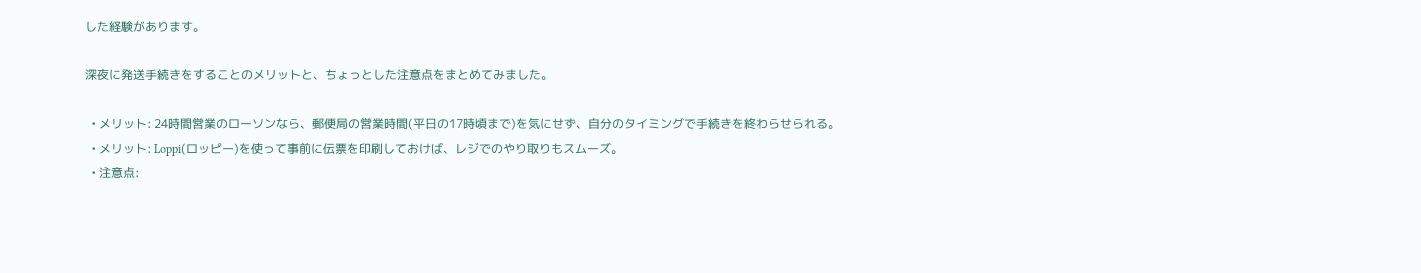した経験があります。

深夜に発送手続きをすることのメリットと、ちょっとした注意点をまとめてみました。

  • メリット: 24時間営業のローソンなら、郵便局の営業時間(平日の17時頃まで)を気にせず、自分のタイミングで手続きを終わらせられる。
  • メリット: Loppi(ロッピー)を使って事前に伝票を印刷しておけば、レジでのやり取りもスムーズ。
  • 注意点: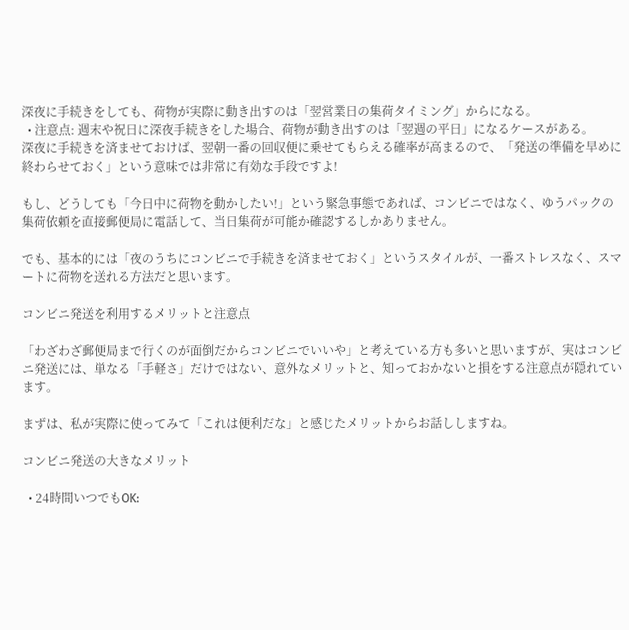深夜に手続きをしても、荷物が実際に動き出すのは「翌営業日の集荷タイミング」からになる。
  • 注意点: 週末や祝日に深夜手続きをした場合、荷物が動き出すのは「翌週の平日」になるケースがある。
深夜に手続きを済ませておけば、翌朝一番の回収便に乗せてもらえる確率が高まるので、「発送の準備を早めに終わらせておく」という意味では非常に有効な手段ですよ!

もし、どうしても「今日中に荷物を動かしたい!」という緊急事態であれば、コンビニではなく、ゆうパックの集荷依頼を直接郵便局に電話して、当日集荷が可能か確認するしかありません。

でも、基本的には「夜のうちにコンビニで手続きを済ませておく」というスタイルが、一番ストレスなく、スマートに荷物を送れる方法だと思います。

コンビニ発送を利用するメリットと注意点

「わざわざ郵便局まで行くのが面倒だからコンビニでいいや」と考えている方も多いと思いますが、実はコンビニ発送には、単なる「手軽さ」だけではない、意外なメリットと、知っておかないと損をする注意点が隠れています。

まずは、私が実際に使ってみて「これは便利だな」と感じたメリットからお話ししますね。

コンビニ発送の大きなメリット

  • 24時間いつでもOK: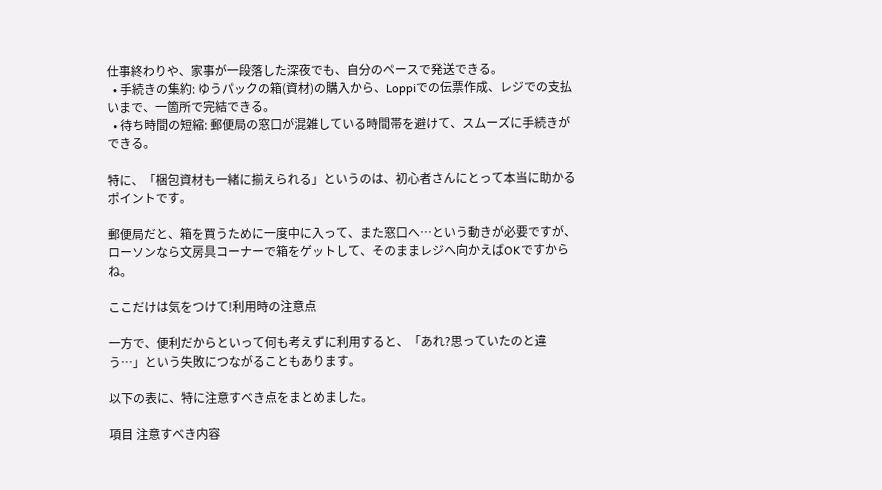仕事終わりや、家事が一段落した深夜でも、自分のペースで発送できる。
  • 手続きの集約: ゆうパックの箱(資材)の購入から、Loppiでの伝票作成、レジでの支払いまで、一箇所で完結できる。
  • 待ち時間の短縮: 郵便局の窓口が混雑している時間帯を避けて、スムーズに手続きができる。

特に、「梱包資材も一緒に揃えられる」というのは、初心者さんにとって本当に助かるポイントです。

郵便局だと、箱を買うために一度中に入って、また窓口へ…という動きが必要ですが、ローソンなら文房具コーナーで箱をゲットして、そのままレジへ向かえばOKですからね。

ここだけは気をつけて!利用時の注意点

一方で、便利だからといって何も考えずに利用すると、「あれ?思っていたのと違う…」という失敗につながることもあります。

以下の表に、特に注意すべき点をまとめました。

項目 注意すべき内容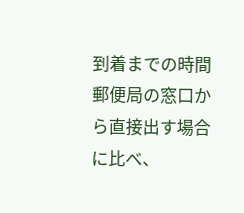到着までの時間 郵便局の窓口から直接出す場合に比べ、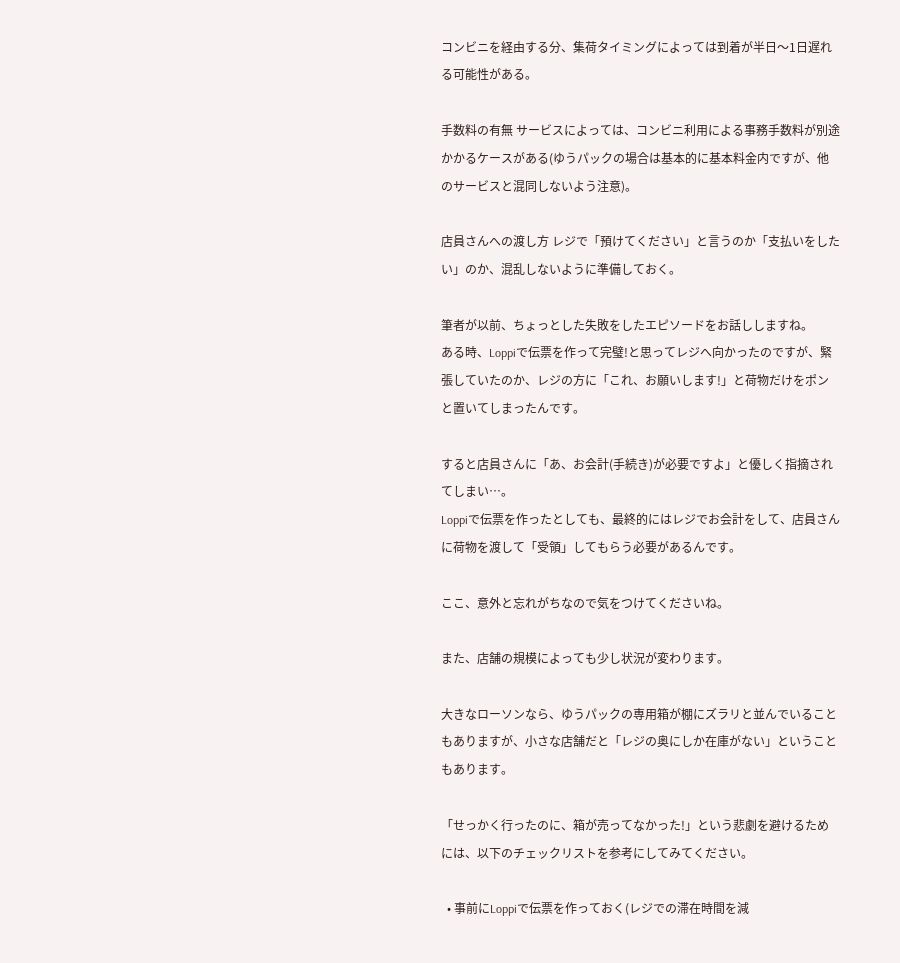コンビニを経由する分、集荷タイミングによっては到着が半日〜1日遅れる可能性がある。

手数料の有無 サービスによっては、コンビニ利用による事務手数料が別途かかるケースがある(ゆうパックの場合は基本的に基本料金内ですが、他のサービスと混同しないよう注意)。

店員さんへの渡し方 レジで「預けてください」と言うのか「支払いをしたい」のか、混乱しないように準備しておく。

筆者が以前、ちょっとした失敗をしたエピソードをお話ししますね。
ある時、Loppiで伝票を作って完璧!と思ってレジへ向かったのですが、緊張していたのか、レジの方に「これ、お願いします!」と荷物だけをポンと置いてしまったんです。

すると店員さんに「あ、お会計(手続き)が必要ですよ」と優しく指摘されてしまい…。
Loppiで伝票を作ったとしても、最終的にはレジでお会計をして、店員さんに荷物を渡して「受領」してもらう必要があるんです。

ここ、意外と忘れがちなので気をつけてくださいね。

また、店舗の規模によっても少し状況が変わります。

大きなローソンなら、ゆうパックの専用箱が棚にズラリと並んでいることもありますが、小さな店舗だと「レジの奥にしか在庫がない」ということもあります。

「せっかく行ったのに、箱が売ってなかった!」という悲劇を避けるためには、以下のチェックリストを参考にしてみてください。

  • 事前にLoppiで伝票を作っておく(レジでの滞在時間を減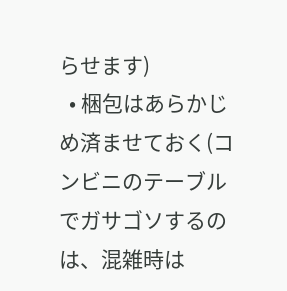らせます)
  • 梱包はあらかじめ済ませておく(コンビニのテーブルでガサゴソするのは、混雑時は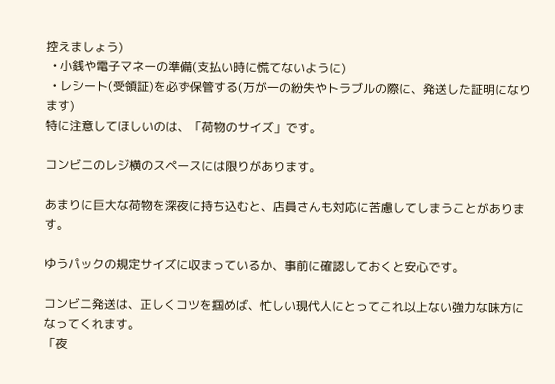控えましょう)
  • 小銭や電子マネーの準備(支払い時に慌てないように)
  • レシート(受領証)を必ず保管する(万が一の紛失やトラブルの際に、発送した証明になります)
特に注意してほしいのは、「荷物のサイズ」です。

コンビニのレジ横のスペースには限りがあります。

あまりに巨大な荷物を深夜に持ち込むと、店員さんも対応に苦慮してしまうことがあります。

ゆうパックの規定サイズに収まっているか、事前に確認しておくと安心です。

コンビニ発送は、正しくコツを掴めば、忙しい現代人にとってこれ以上ない強力な味方になってくれます。
「夜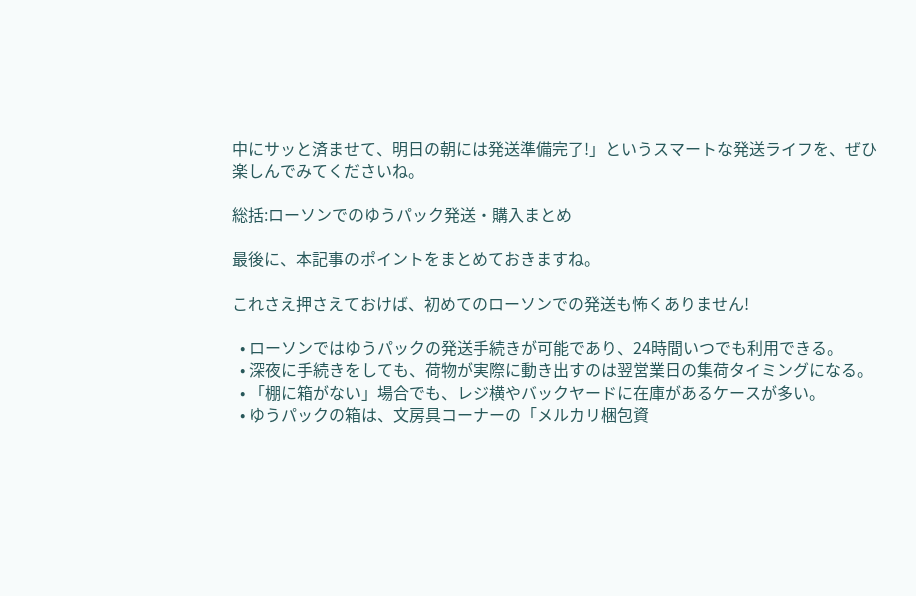中にサッと済ませて、明日の朝には発送準備完了!」というスマートな発送ライフを、ぜひ楽しんでみてくださいね。

総括:ローソンでのゆうパック発送・購入まとめ

最後に、本記事のポイントをまとめておきますね。

これさえ押さえておけば、初めてのローソンでの発送も怖くありません!

  • ローソンではゆうパックの発送手続きが可能であり、24時間いつでも利用できる。
  • 深夜に手続きをしても、荷物が実際に動き出すのは翌営業日の集荷タイミングになる。
  • 「棚に箱がない」場合でも、レジ横やバックヤードに在庫があるケースが多い。
  • ゆうパックの箱は、文房具コーナーの「メルカリ梱包資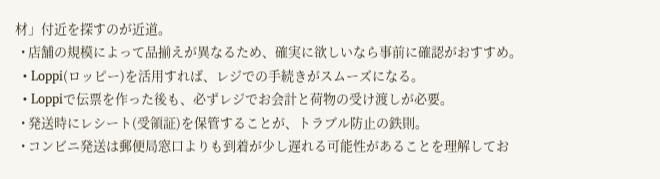材」付近を探すのが近道。
  • 店舗の規模によって品揃えが異なるため、確実に欲しいなら事前に確認がおすすめ。
  • Loppi(ロッピー)を活用すれば、レジでの手続きがスムーズになる。
  • Loppiで伝票を作った後も、必ずレジでお会計と荷物の受け渡しが必要。
  • 発送時にレシート(受領証)を保管することが、トラブル防止の鉄則。
  • コンビニ発送は郵便局窓口よりも到着が少し遅れる可能性があることを理解してお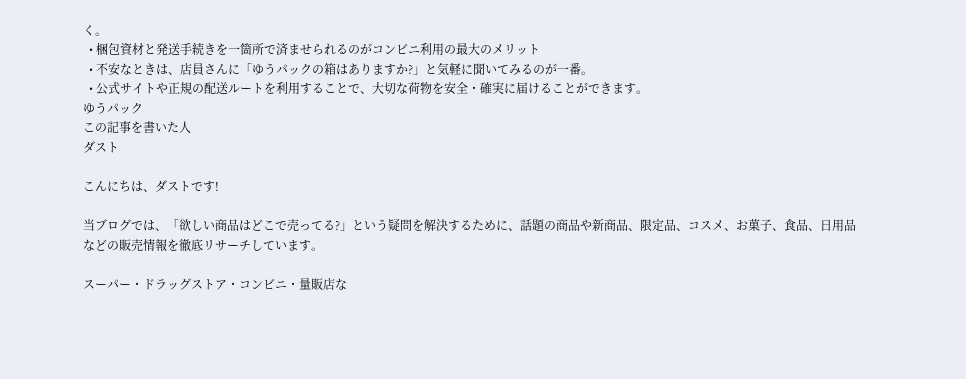く。
  • 梱包資材と発送手続きを一箇所で済ませられるのがコンビニ利用の最大のメリット
  • 不安なときは、店員さんに「ゆうパックの箱はありますか?」と気軽に聞いてみるのが一番。
  • 公式サイトや正規の配送ルートを利用することで、大切な荷物を安全・確実に届けることができます。
ゆうパック
この記事を書いた人
ダスト

こんにちは、ダストです!

当ブログでは、「欲しい商品はどこで売ってる?」という疑問を解決するために、話題の商品や新商品、限定品、コスメ、お菓子、食品、日用品などの販売情報を徹底リサーチしています。

スーパー・ドラッグストア・コンビニ・量販店な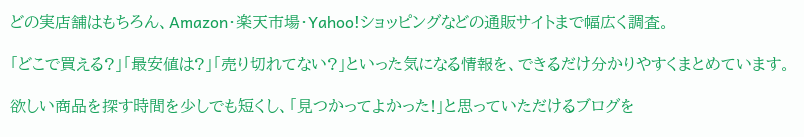どの実店舗はもちろん、Amazon・楽天市場・Yahoo!ショッピングなどの通販サイトまで幅広く調査。

「どこで買える?」「最安値は?」「売り切れてない?」といった気になる情報を、できるだけ分かりやすくまとめています。

欲しい商品を探す時間を少しでも短くし、「見つかってよかった!」と思っていただけるブログを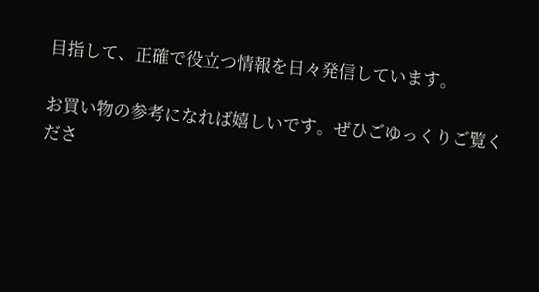目指して、正確で役立つ情報を日々発信しています。

お買い物の参考になれば嬉しいです。ぜひごゆっくりご覧くださ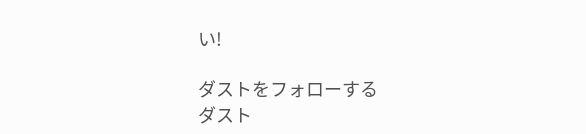い!

ダストをフォローする
ダスト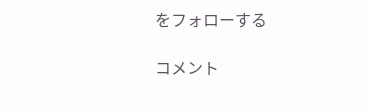をフォローする

コメント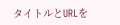タイトルとURLを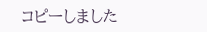コピーしました